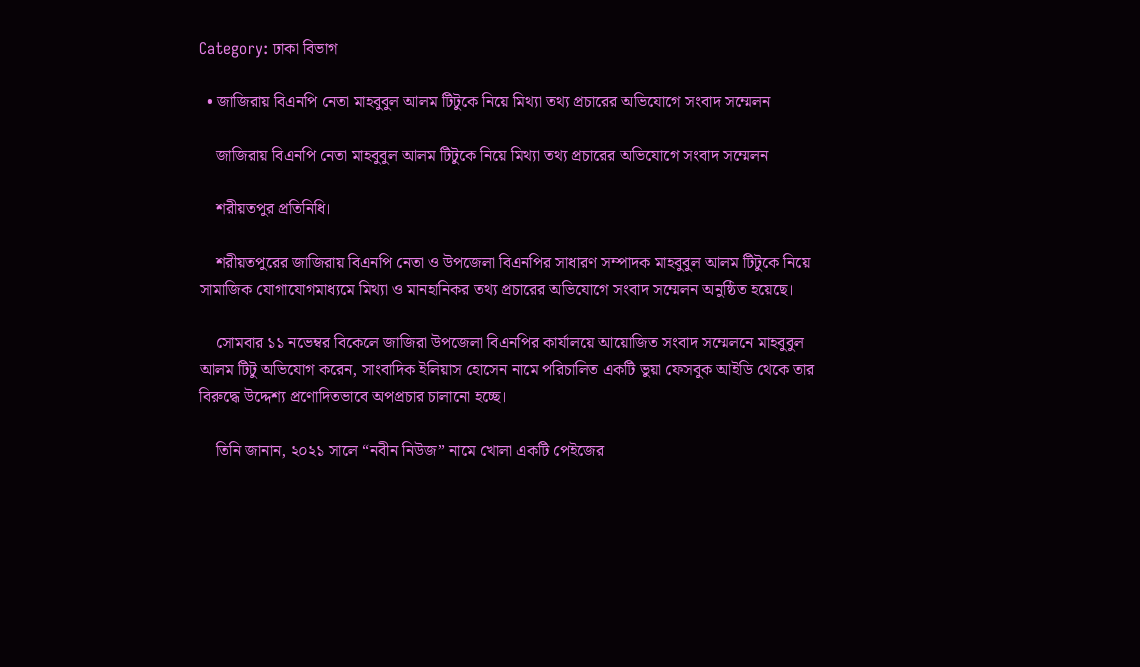Category: ঢাকা বিভাগ

  • জাজিরায় বিএনপি নেতা মাহবুবুল আলম টিটুকে নিয়ে মিথ্যা তথ্য প্রচারের অভিযোগে সংবাদ সম্মেলন

    জাজিরায় বিএনপি নেতা মাহবুবুল আলম টিটুকে নিয়ে মিথ্যা তথ্য প্রচারের অভিযোগে সংবাদ সম্মেলন

    শরীয়তপুর প্রতিনিধি।

    শরীয়তপুরের জাজিরায় বিএনপি নেতা ও উপজেলা বিএনপির সাধারণ সম্পাদক মাহবুবুল আলম টিটুকে নিয়ে সামাজিক যোগাযোগমাধ্যমে মিথ্যা ও মানহানিকর তথ্য প্রচারের অভিযোগে সংবাদ সম্মেলন অনুষ্ঠিত হয়েছে।

    সোমবার ১১ নভেম্বর বিকেলে জাজিরা উপজেলা বিএনপির কার্যালয়ে আয়োজিত সংবাদ সম্মেলনে মাহবুবুল আলম টিটু অভিযোগ করেন, সাংবাদিক ইলিয়াস হোসেন নামে পরিচালিত একটি ভুয়া ফেসবুক আইডি থেকে তার বিরুদ্ধে উদ্দেশ্য প্রণোদিতভাবে অপপ্রচার চালানো হচ্ছে।

    তিনি জানান, ২০২১ সালে “নবীন নিউজ” নামে খোলা একটি পেইজের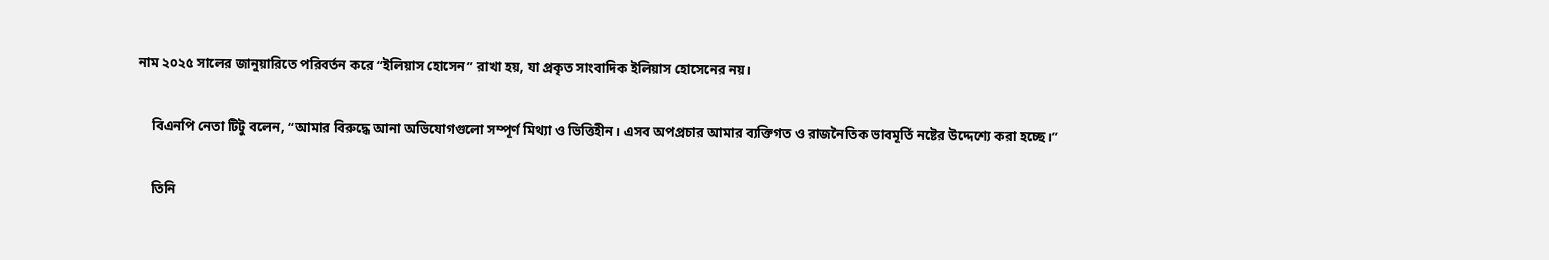নাম ২০২৫ সালের জানুয়ারিতে পরিবর্তন করে “ইলিয়াস হোসেন” রাখা হয়, যা প্রকৃত সাংবাদিক ইলিয়াস হোসেনের নয়।

    বিএনপি নেতা টিটু বলেন, “আমার বিরুদ্ধে আনা অভিযোগগুলো সম্পূর্ণ মিথ্যা ও ভিত্তিহীন। এসব অপপ্রচার আমার ব্যক্তিগত ও রাজনৈতিক ভাবমূর্তি নষ্টের উদ্দেশ্যে করা হচ্ছে।”

    তিনি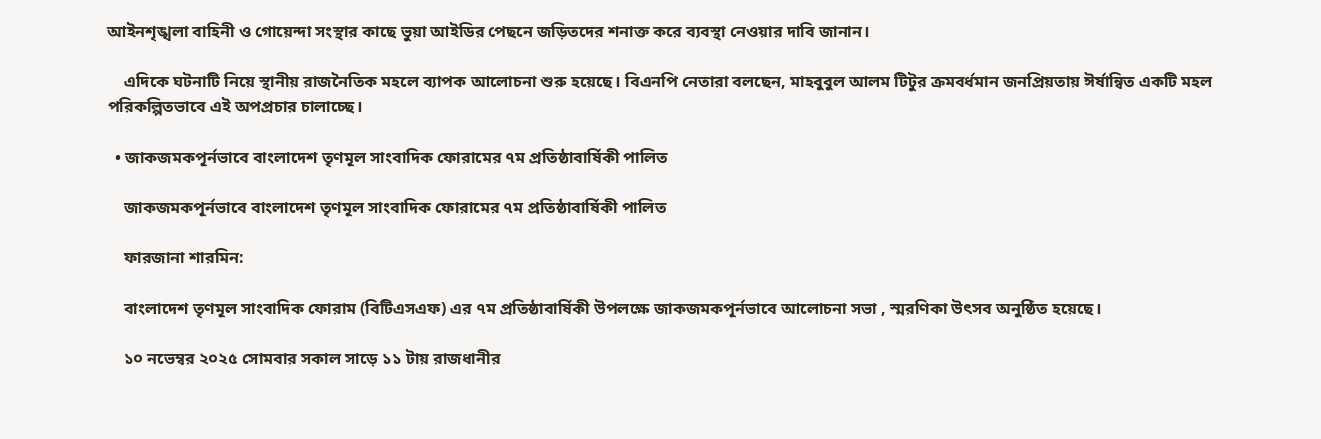আইনশৃঙ্খলা বাহিনী ও গোয়েন্দা সংস্থার কাছে ভুয়া আইডির পেছনে জড়িতদের শনাক্ত করে ব্যবস্থা নেওয়ার দাবি জানান।

    এদিকে ঘটনাটি নিয়ে স্থানীয় রাজনৈতিক মহলে ব্যাপক আলোচনা শুরু হয়েছে। বিএনপি নেতারা বলছেন, মাহবুবুল আলম টিটুর ক্রমবর্ধমান জনপ্রিয়তায় ঈর্ষান্বিত একটি মহল পরিকল্পিতভাবে এই অপপ্রচার চালাচ্ছে।

  • জাকজমকপূর্নভাবে বাংলাদেশ তৃণমূল সাংবাদিক ফোরামের ৭ম প্রতিষ্ঠাবার্ষিকী পালিত

    জাকজমকপূর্নভাবে বাংলাদেশ তৃণমূল সাংবাদিক ফোরামের ৭ম প্রতিষ্ঠাবার্ষিকী পালিত

    ফারজানা শারমিন:

    বাংলাদেশ তৃণমূল সাংবাদিক ফোরাম (বিটিএসএফ) এর ৭ম প্রতিষ্ঠাবার্ষিকী উপলক্ষে জাকজমকপূর্নভাবে আলোচনা সভা , স্মরণিকা উৎসব অনুষ্ঠিত হয়েছে।

    ১০ নভেম্বর ২০২৫ সোমবার সকাল সাড়ে ১১ টায় রাজধানীর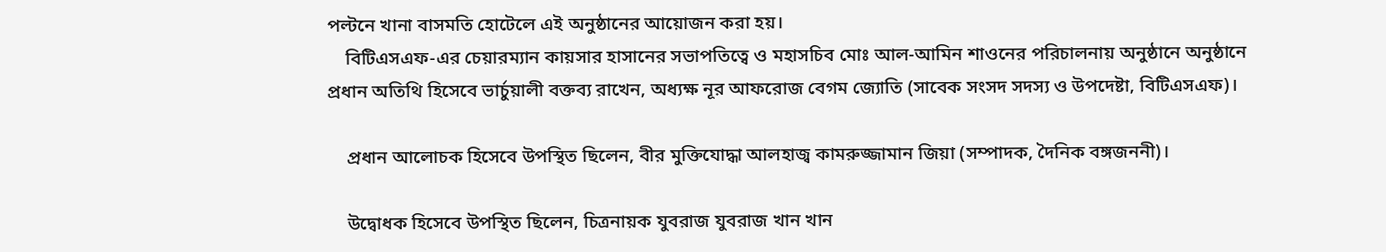পল্টনে খানা বাসমতি হোটেলে এই অনুষ্ঠানের আয়োজন করা হয়।
    বিটিএসএফ-এর চেয়ারম্যান কায়সার হাসানের সভাপতিত্বে ও মহাসচিব মোঃ আল-আমিন শাওনের পরিচালনায় অনুষ্ঠানে অনুষ্ঠানে প্রধান অতিথি হিসেবে ভার্চুয়ালী বক্তব্য রাখেন, অধ্যক্ষ নূর আফরোজ বেগম জ্যোতি (সাবেক সংসদ সদস্য ও উপদেষ্টা, বিটিএসএফ)।

    প্রধান আলোচক হিসেবে উপস্থিত ছিলেন, বীর মুক্তিযোদ্ধা আলহাজ্ব কামরুজ্জামান জিয়া (সম্পাদক, দৈনিক বঙ্গজননী)।

    উদ্বোধক হিসেবে উপস্থিত ছিলেন, চিত্রনায়ক যুবরাজ যুবরাজ খান খান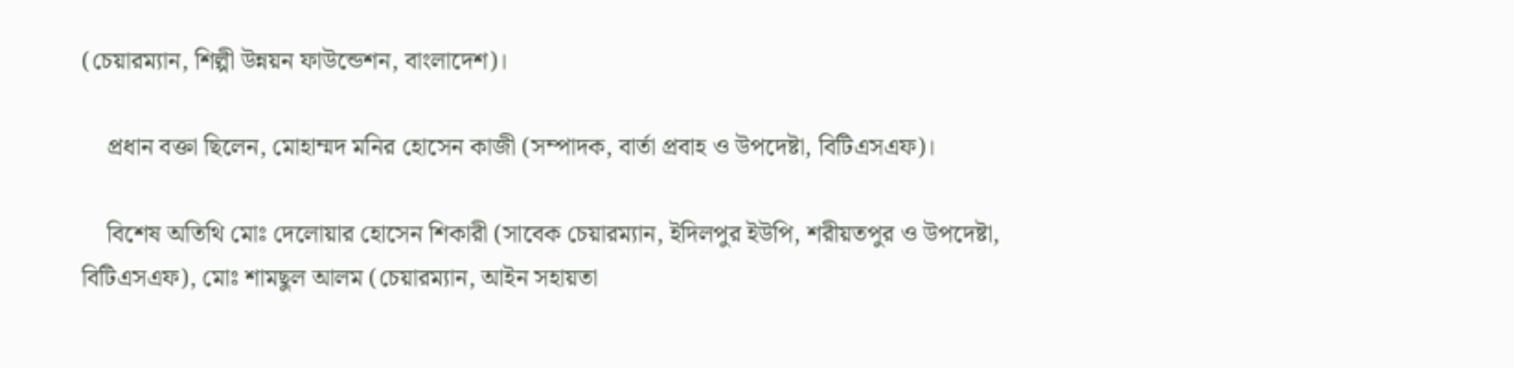(চেয়ারম্যান, শিল্পী উন্নয়ন ফাউন্ডেশন, বাংলাদেশ)।

    প্রধান বক্তা ছিলেন, মোহাম্মদ মনির হোসেন কাজী (সম্পাদক, বার্তা প্রবাহ ও উপদেষ্টা, বিটিএসএফ)।

    বিশেষ অতিথি মোঃ দেলোয়ার হোসেন শিকারী (সাবেক চেয়ারম্যান, ইদিলপুর ইউপি, শরীয়তপুর ও উপদেষ্টা, বিটিএসএফ), মোঃ শামছুল আলম (চেয়ারম্যান, আইন সহায়তা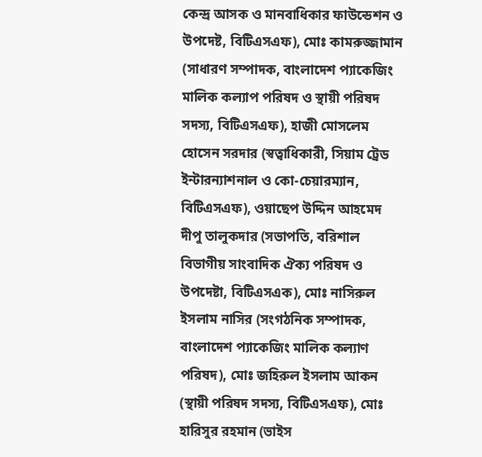কেন্দ্র আসক ও মানবাধিকার ফাউন্ডেশন ও উপদেষ্ট, বিটিএসএফ), মোঃ কামরুজ্জামান (সাধারণ সম্পাদক, বাংলাদেশ প্যাকেজিং মালিক কল্যাপ পরিষদ ও স্থায়ী পরিষদ সদস্য, বিটিএসএফ), হাজী মোসলেম হোসেন সরদার (স্বত্বাধিকারী, সিয়াম ট্রেড ইন্টারন্যাশনাল ও কো-চেয়ারম্যান, বিটিএসএফ), ওয়াছেপ উদ্দিন আহমেদ দীপু তালুকদার (সভাপতি, বরিশাল বিভাগীয় সাংবাদিক ঐক্য পরিষদ ও উপদেষ্টা, বিটিএসএক), মোঃ নাসিরুল ইসলাম নাসির (সংগঠনিক সম্পাদক, বাংলাদেশ প্যাকেজিং মালিক কল্যাণ পরিষদ), মোঃ জহিরুল ইসলাম আকন (স্থায়ী পরিষদ সদস্য, বিটিএসএফ), মোঃ হারিসুর রহমান (ভাইস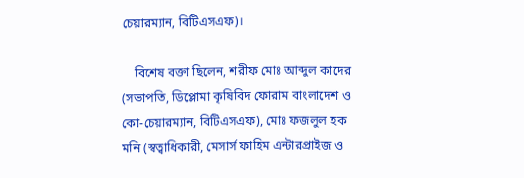চেয়ারম্যান, বিটিএসএফ)।

    বিশেষ বক্তা ছিলেন, শরীফ মোঃ আব্দুল কাদের (সভাপতি, ডিপ্লোমা কৃষিবিদ ফোরাম বাংলাদেশ ও কো-চেয়ারম্যান, বিটিএসএফ), মোঃ ফজলুল হক মনি (স্বত্বাধিকারী, মেসার্স ফাহিম এন্টারপ্রাইজ ও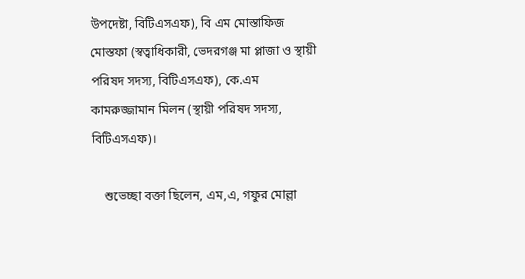উপদেষ্টা, বিটিএসএফ), বি এম মোস্তাফিজ মোস্তফা (স্বত্বাধিকারী, ভেদরগঞ্জ মা প্লাজা ও স্থায়ী পরিষদ সদস্য, বিটিএসএফ), কে.এম কামরুজ্জামান মিলন (স্থায়ী পরিষদ সদস্য, বিটিএসএফ)।

    শুভেচ্ছা বক্তা ছিলেন, এম,এ, গফুর মোল্লা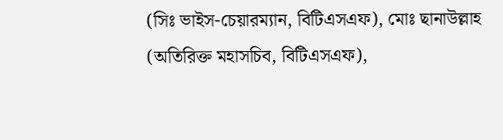(সিঃ ভাইস-চেয়ারম্যান, বিটিএসএফ), মোঃ ছানাউল্লাহ (অতিরিক্ত মহাসচিব, বিটিএসএফ),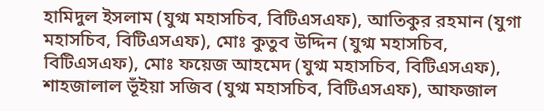হামিদুল ইসলাম (যুগ্ম মহাসচিব, বিটিএসএফ), আতিকুর রহমান (যুগা মহাসচিব, বিটিএসএফ), মোঃ কুতুব উদ্দিন (যুগ্ম মহাসচিব, বিটিএসএফ), মোঃ ফয়েজ আহমেদ (যুগ্ম মহাসচিব, বিটিএসএফ), শাহজালাল ভূঁইয়া সজিব (যুগ্ম মহাসচিব, বিটিএসএফ), আফজাল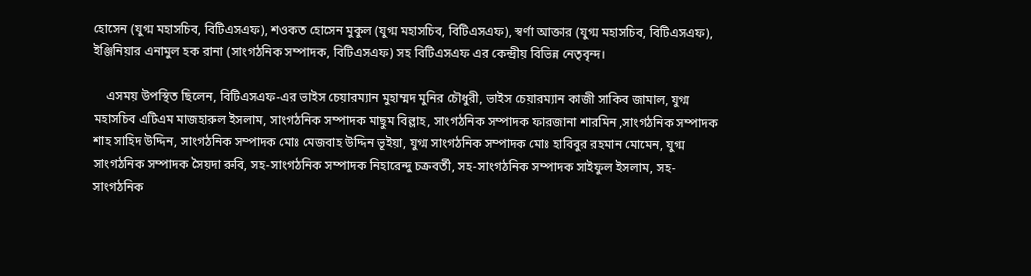হোসেন (যুগ্ম মহাসচিব, বিটিএসএফ), শওকত হোসেন মুকুল (যুগ্ম মহাসচিব, বিটিএসএফ), স্বর্ণা আক্তার (যুগ্ম মহাসচিব, বিটিএসএফ), ইঞ্জিনিয়ার এনামুল হক রানা (সাংগঠনিক সম্পাদক, বিটিএসএফ) সহ বিটিএসএফ এর কেন্দ্রীয় বিভিন্ন নেতৃবৃন্দ।

    এসময় উপস্থিত ছিলেন, বিটিএসএফ-এর ভাইস চেয়ারম্যান মুহাম্মদ মুনির চৌধুরী, ভাইস চেয়ারম্যান কাজী সাকিব জামাল, যুগ্ম মহাসচিব এটিএম মাজহারুল ইসলাম, সাংগঠনিক সম্পাদক মাছুম বিল্লাহ, সাংগঠনিক সম্পাদক ফারজানা শারমিন ,সাংগঠনিক সম্পাদক শাহ সাহিদ উদ্দিন, সাংগঠনিক সম্পাদক মোঃ মেজবাহ উদ্দিন ভূইয়া, যুগ্ম সাংগঠনিক সম্পাদক মোঃ হাবিবুর রহমান মোমেন, যুগ্ম সাংগঠনিক সম্পাদক সৈয়দা রুবি, সহ-সাংগঠনিক সম্পাদক নিহারেন্দু চক্রবর্তী, সহ-সাংগঠনিক সম্পাদক সাইফুল ইসলাম, সহ-সাংগঠনিক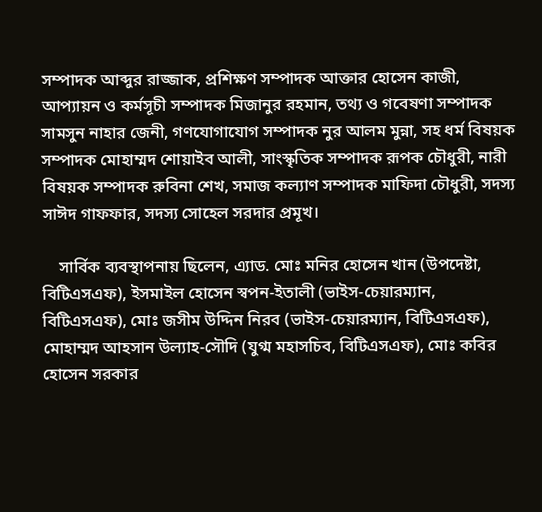সম্পাদক আব্দুর রাজ্জাক, প্রশিক্ষণ সম্পাদক আক্তার হোসেন কাজী, আপ্যায়ন ও কর্মসূচী সম্পাদক মিজানুর রহমান, তথ্য ও গবেষণা সম্পাদক সামসুন নাহার জেনী, গণযোগাযোগ সম্পাদক নুর আলম মুন্না, সহ ধর্ম বিষয়ক সম্পাদক মোহাম্মদ শোয়াইব আলী, সাংস্কৃতিক সম্পাদক রূপক চৌধুরী, নারী বিষয়ক সম্পাদক রুবিনা শেখ, সমাজ কল্যাণ সম্পাদক মাফিদা চৌধুরী, সদস্য সাঈদ গাফফার, সদস্য সোহেল সরদার প্রমূখ।

    সার্বিক ব্যবস্থাপনায় ছিলেন, এ্যাড. মোঃ মনির হোসেন খান (উপদেষ্টা, বিটিএসএফ), ইসমাইল হোসেন স্বপন-ইতালী (ভাইস-চেয়ারম্যান, বিটিএসএফ), মোঃ জসীম উদ্দিন নিরব (ভাইস-চেয়ারম্যান, বিটিএসএফ), মোহাম্মদ আহসান উল্যাহ-সৌদি (যুগ্ম মহাসচিব, বিটিএসএফ), মোঃ কবির হোসেন সরকার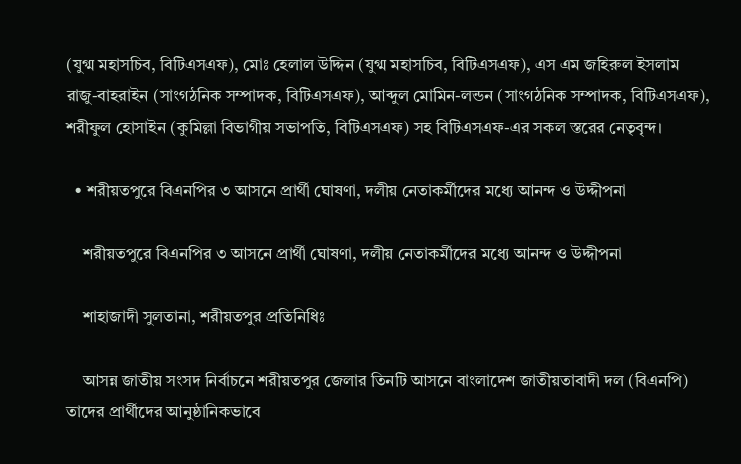(যুগ্ম মহাসচিব, বিটিএসএফ), মোঃ হেলাল উদ্দিন (যুগ্ম মহাসচিব, বিটিএসএফ), এস এম জহিরুল ইসলাম রাজু-বাহরাইন (সাংগঠনিক সম্পাদক, বিটিএসএফ), আব্দুল মোমিন-লন্ডন (সাংগঠনিক সম্পাদক, বিটিএসএফ), শরীফুল হোসাইন (কুমিল্লা বিভাগীয় সভাপতি, বিটিএসএফ) সহ বিটিএসএফ-এর সকল স্তরের নেতৃবৃন্দ।

  • শরীয়তপুরে বিএনপির ৩ আসনে প্রার্থী ঘোষণা, দলীয় নেতাকর্মীদের মধ্যে আনন্দ ও উদ্দীপনা

    শরীয়তপুরে বিএনপির ৩ আসনে প্রার্থী ঘোষণা, দলীয় নেতাকর্মীদের মধ্যে আনন্দ ও উদ্দীপনা

    শাহাজাদী সুলতানা, শরীয়তপুর প্রতিনিধিঃ

    আসন্ন জাতীয় সংসদ নির্বাচনে শরীয়তপুর জেলার তিনটি আসনে বাংলাদেশ জাতীয়তাবাদী দল (বিএনপি) তাদের প্রার্থীদের আনুষ্ঠানিকভাবে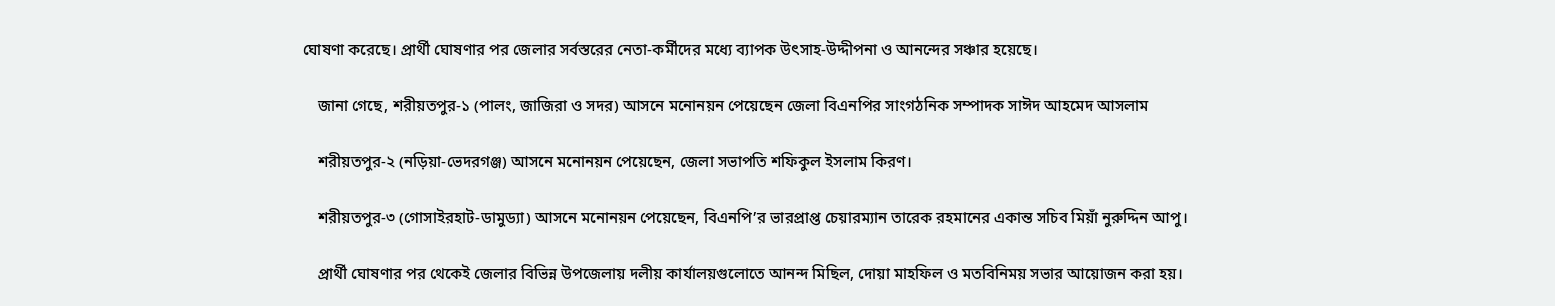ঘোষণা করেছে। প্রার্থী ঘোষণার পর জেলার সর্বস্তরের নেতা-কর্মীদের মধ্যে ব্যাপক উৎসাহ-উদ্দীপনা ও আনন্দের সঞ্চার হয়েছে।

    জানা গেছে, শরীয়তপুর-১ (পালং, জাজিরা ও সদর) আসনে মনোনয়ন পেয়েছেন জেলা বিএনপির সাংগঠনিক সম্পাদক সাঈদ আহমেদ আসলাম

    শরীয়তপুর-২ (নড়িয়া-ভেদরগঞ্জ) আসনে মনোনয়ন পেয়েছেন, জেলা সভাপতি শফিকুল ইসলাম কিরণ।

    শরীয়তপুর-৩ (গোসাইরহাট-ডামুড্যা) আসনে মনোনয়ন পেয়েছেন, বিএনপি’র ভারপ্রাপ্ত চেয়ারম্যান তারেক রহমানের একান্ত সচিব মিয়াঁ নুরুদ্দিন আপু।

    প্রার্থী ঘোষণার পর থেকেই জেলার বিভিন্ন উপজেলায় দলীয় কার্যালয়গুলোতে আনন্দ মিছিল, দোয়া মাহফিল ও মতবিনিময় সভার আয়োজন করা হয়।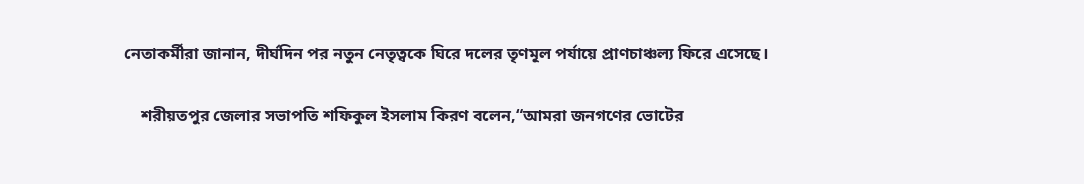নেতাকর্মীরা জানান, দীর্ঘদিন পর নতুন নেতৃত্বকে ঘিরে দলের তৃণমূল পর্যায়ে প্রাণচাঞ্চল্য ফিরে এসেছে।

    শরীয়তপুর জেলার সভাপতি শফিকুল ইসলাম কিরণ বলেন,“আমরা জনগণের ভোটের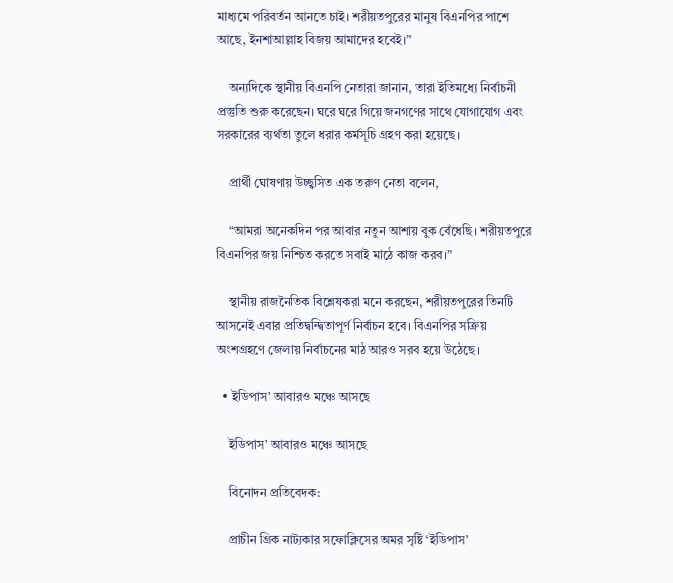মাধ্যমে পরিবর্তন আনতে চাই। শরীয়তপুরের মানুষ বিএনপির পাশে আছে, ইনশাআল্লাহ বিজয় আমাদের হবেই।”

    অন্যদিকে স্থানীয় বিএনপি নেতারা জানান, তারা ইতিমধ্যে নির্বাচনী প্রস্তুতি শুরু করেছেন। ঘরে ঘরে গিয়ে জনগণের সাথে যোগাযোগ এবং সরকারের ব্যর্থতা তুলে ধরার কর্মসূচি গ্রহণ করা হয়েছে।

    প্রার্থী ঘোষণায় উচ্ছ্বসিত এক তরুণ নেতা বলেন,

    “আমরা অনেকদিন পর আবার নতুন আশায় বুক বেঁধেছি। শরীয়তপুরে বিএনপির জয় নিশ্চিত করতে সবাই মাঠে কাজ করব।”

    স্থানীয় রাজনৈতিক বিশ্লেষকরা মনে করছেন, শরীয়তপুরের তিনটি আসনেই এবার প্রতিদ্বন্দ্বিতাপূর্ণ নির্বাচন হবে। বিএনপির সক্রিয় অংশগ্রহণে জেলায় নির্বাচনের মাঠ আরও সরব হয়ে উঠেছে।

  • ইডিপাস’ আবারও মঞ্চে আসছে

    ইডিপাস’ আবারও মঞ্চে আসছে

    বিনোদন প্রতিবেদক:

    প্রাচীন গ্রিক নাট্যকার সফোক্লিসের অমর সৃষ্টি ‘ইডিপাস’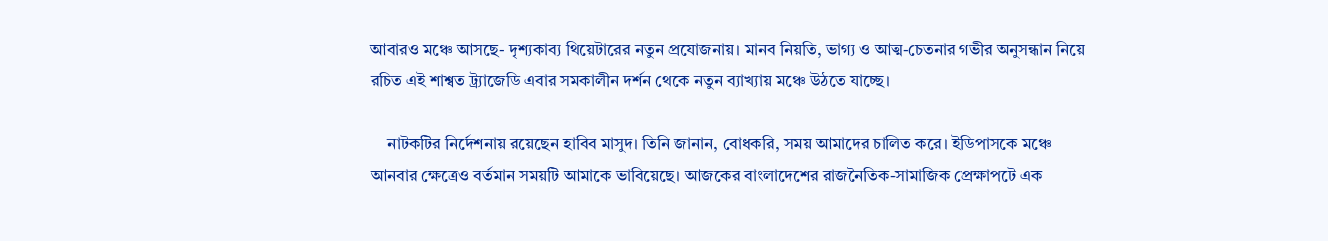আবারও মঞ্চে আসছে- দৃশ্যকাব্য থিয়েটারের নতুন প্রযোজনায়। মানব নিয়তি, ভাগ্য ও আত্ম-চেতনার গভীর অনুসন্ধান নিয়ে রচিত এই শাশ্বত ট্র্যাজেডি এবার সমকালীন দর্শন থেকে নতুন ব্যাখ্যায় মঞ্চে উঠতে যাচ্ছে।

    নাটকটির নির্দেশনায় রয়েছেন হাবিব মাসুদ। তিনি জানান, বোধকরি, সময় আমাদের চালিত করে। ইডিপাসকে মঞ্চে আনবার ক্ষেত্রেও বর্তমান সময়টি আমাকে ভাবিয়েছে। আজকের বাংলাদেশের রাজনৈতিক-সামাজিক প্রেক্ষাপটে এক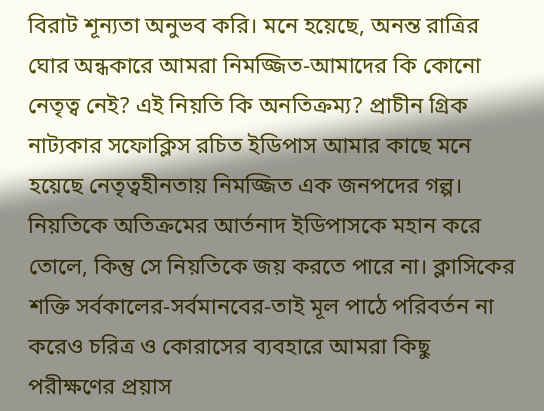বিরাট শূন্যতা অনুভব করি। মনে হয়েছে, অনন্ত রাত্রির ঘোর অন্ধকারে আমরা নিমজ্জিত-আমাদের কি কোনো নেতৃত্ব নেই? এই নিয়তি কি অনতিক্রম্য? প্রাচীন গ্রিক নাট্যকার সফোক্লিস রচিত ইডিপাস আমার কাছে মনে হয়েছে নেতৃত্বহীনতায় নিমজ্জিত এক জনপদের গল্প। নিয়তিকে অতিক্রমের আর্তনাদ ইডিপাসকে মহান করে তোলে, কিন্তু সে নিয়তিকে জয় করতে পারে না। ক্লাসিকের শক্তি সর্বকালের-সর্বমানবের-তাই মূল পাঠে পরিবর্তন না করেও চরিত্র ও কোরাসের ব্যবহারে আমরা কিছু পরীক্ষণের প্রয়াস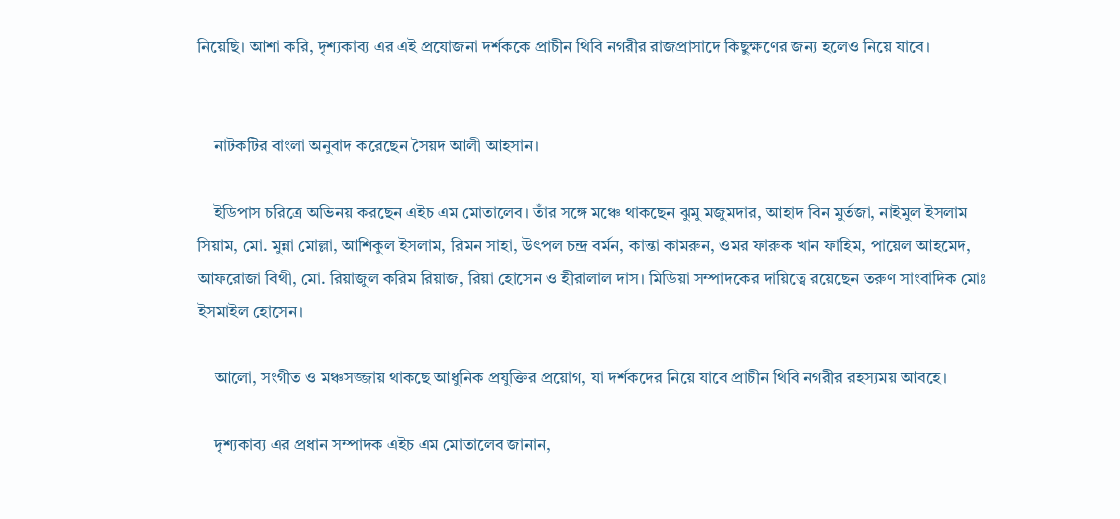নিয়েছি। আশা করি, দৃশ্যকাব্য এর এই প্রযোজনা দর্শককে প্রাচীন থিবি নগরীর রাজপ্রাসাদে কিছুক্ষণের জন্য হলেও নিয়ে যাবে।


    নাটকটির বাংলা অনুবাদ করেছেন সৈয়দ আলী আহসান।

    ইডিপাস চরিত্রে অভিনয় করছেন এইচ এম মোতালেব। তাঁর সঙ্গে মঞ্চে থাকছেন ঝুমু মজুমদার, আহাদ বিন মুর্তজা, নাইমুল ইসলাম সিয়াম, মো. মুন্না মোল্লা, আশিকুল ইসলাম, রিমন সাহা, উৎপল চন্দ্র বর্মন, কান্তা কামরুন, ওমর ফারুক খান ফাহিম, পায়েল আহমেদ, আফরোজা বিথী, মো. রিয়াজুল করিম রিয়াজ, রিয়া হোসেন ও হীরালাল দাস। মিডিয়া সম্পাদকের দায়িত্বে রয়েছেন তরুণ সাংবাদিক মোঃ ইসমাইল হোসেন।

    আলো, সংগীত ও মঞ্চসজ্জায় থাকছে আধুনিক প্রযুক্তির প্রয়োগ, যা দর্শকদের নিয়ে যাবে প্রাচীন থিবি নগরীর রহস্যময় আবহে।

    দৃশ্যকাব্য এর প্রধান সম্পাদক এইচ এম মোতালেব জানান,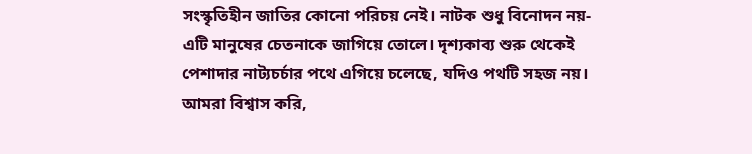সংস্কৃতিহীন জাতির কোনো পরিচয় নেই। নাটক শুধু বিনোদন নয়- এটি মানুষের চেতনাকে জাগিয়ে তোলে। দৃশ্যকাব্য শুরু থেকেই পেশাদার নাট্যচর্চার পথে এগিয়ে চলেছে, যদিও পথটি সহজ নয়। আমরা বিশ্বাস করি,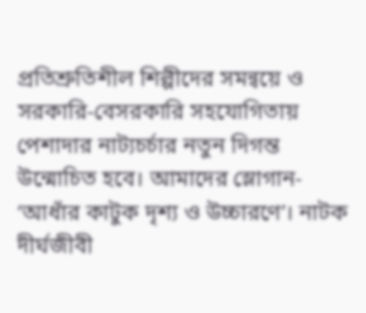প্রতিশ্রুতিশীল শিল্পীদের সমন্বয়ে ও সরকারি-বেসরকারি সহযোগিতায় পেশাদার নাট্যচর্চার নতুন দিগন্ত উন্মোচিত হবে। আমাদের স্লোগান- ‘আধাঁর কাটুক দৃশ্য ও উচ্চারণে’। নাটক দীর্ঘজীবী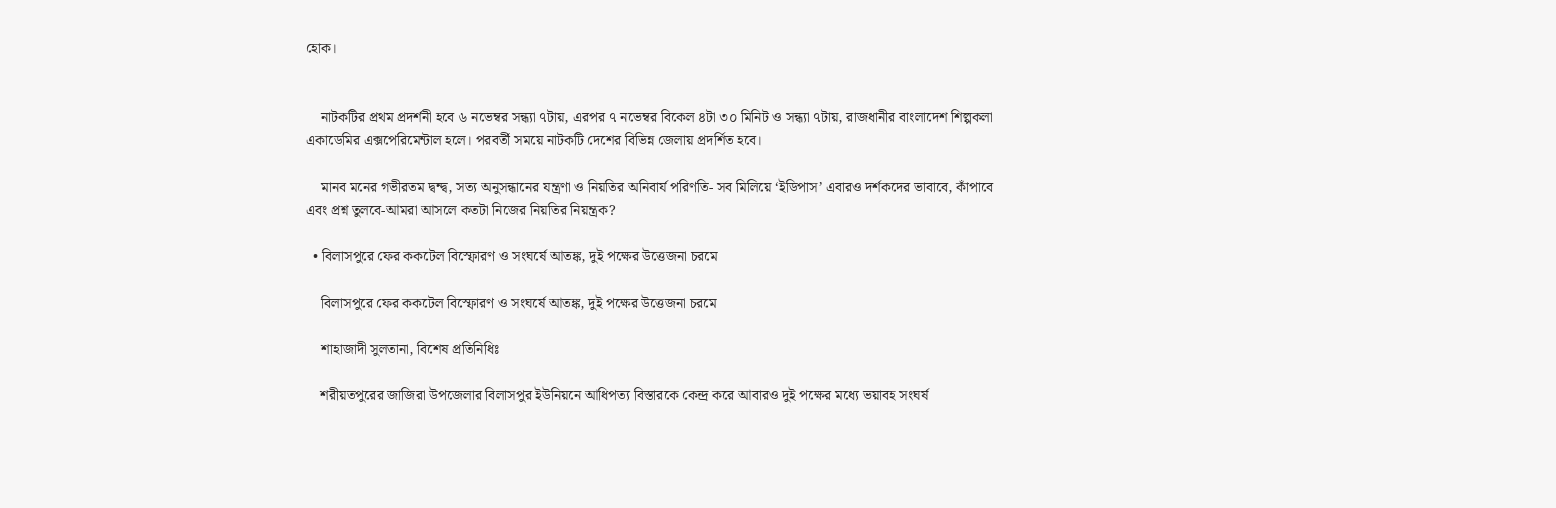হোক।


    নাটকটির প্রথম প্রদর্শনী হবে ৬ নভেম্বর সন্ধ্যা ৭টায়, এরপর ৭ নভেম্বর বিকেল ৪টা ৩০ মিনিট ও সন্ধ্যা ৭টায়, রাজধানীর বাংলাদেশ শিল্পকলা একাডেমির এক্সপেরিমেন্টাল হলে। পরবর্তী সময়ে নাটকটি দেশের বিভিন্ন জেলায় প্রদর্শিত হবে।

    মানব মনের গভীরতম দ্বন্দ্ব, সত্য অনুসন্ধানের যন্ত্রণা ও নিয়তির অনিবার্য পরিণতি- সব মিলিয়ে ‘ইডিপাস’ এবারও দর্শকদের ভাবাবে, কাঁপাবে এবং প্রশ্ন তুলবে-আমরা আসলে কতটা নিজের নিয়তির নিয়ন্ত্রক?

  • বিলাসপুরে ফের ককটেল বিস্ফোরণ ও সংঘর্ষে আতঙ্ক, দুই পক্ষের উত্তেজনা চরমে

    বিলাসপুরে ফের ককটেল বিস্ফোরণ ও সংঘর্ষে আতঙ্ক, দুই পক্ষের উত্তেজনা চরমে

    শাহাজাদী সুলতানা, বিশেষ প্রতিনিধিঃ

    শরীয়তপুরের জাজিরা উপজেলার বিলাসপুর ইউনিয়নে আধিপত্য বিস্তারকে কেন্দ্র করে আবারও দুই পক্ষের মধ্যে ভয়াবহ সংঘর্ষ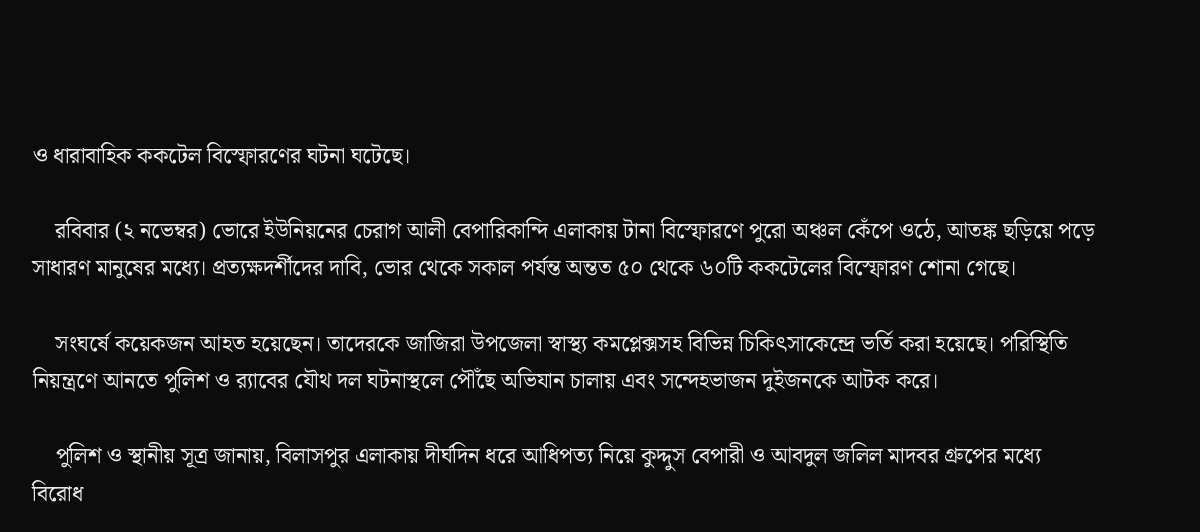ও ধারাবাহিক ককটেল বিস্ফোরণের ঘটনা ঘটেছে।

    রবিবার (২ নভেম্বর) ভোরে ইউনিয়নের চেরাগ আলী বেপারিকান্দি এলাকায় টানা বিস্ফোরণে পুরো অঞ্চল কেঁপে ওঠে, আতঙ্ক ছড়িয়ে পড়ে সাধারণ মানুষের মধ্যে। প্রত্যক্ষদর্শীদের দাবি, ভোর থেকে সকাল পর্যন্ত অন্তত ৫০ থেকে ৬০টি ককটেলের বিস্ফোরণ শোনা গেছে।

    সংঘর্ষে কয়েকজন আহত হয়েছেন। তাদেরকে জাজিরা উপজেলা স্বাস্থ্য কমপ্লেক্সসহ বিভিন্ন চিকিৎসাকেন্দ্রে ভর্তি করা হয়েছে। পরিস্থিতি নিয়ন্ত্রণে আনতে পুলিশ ও র‌্যাবের যৌথ দল ঘটনাস্থলে পৌঁছে অভিযান চালায় এবং সন্দেহভাজন দুইজনকে আটক করে।

    পুলিশ ও স্থানীয় সূত্র জানায়, বিলাসপুর এলাকায় দীর্ঘদিন ধরে আধিপত্য নিয়ে কুদ্দুস বেপারী ও আবদুল জলিল মাদবর গ্রুপের মধ্যে বিরোধ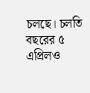চলছে। চলতি বছরের ৫ এপ্রিলও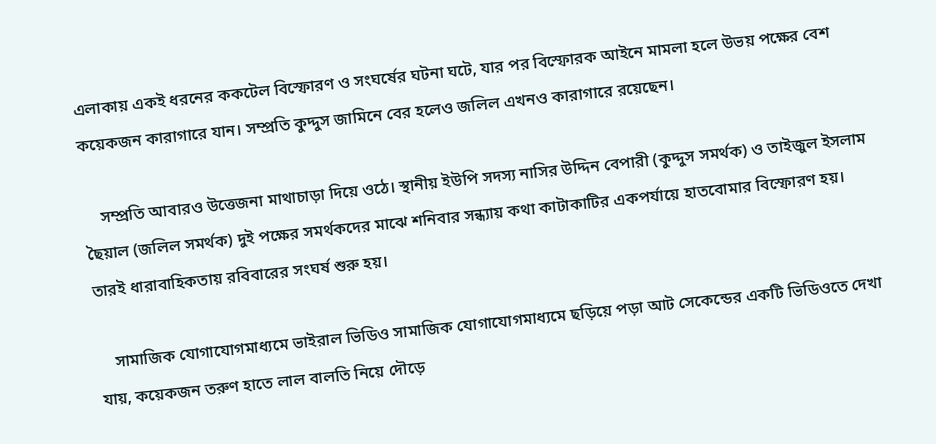এলাকায় একই ধরনের ককটেল বিস্ফোরণ ও সংঘর্ষের ঘটনা ঘটে, যার পর বিস্ফোরক আইনে মামলা হলে উভয় পক্ষের বেশ কয়েকজন কারাগারে যান। সম্প্রতি কুদ্দুস জামিনে বের হলেও জলিল এখনও কারাগারে রয়েছেন।

    সম্প্রতি আবারও উত্তেজনা মাথাচাড়া দিয়ে ওঠে। স্থানীয় ইউপি সদস্য নাসির উদ্দিন বেপারী (কুদ্দুস সমর্থক) ও তাইজুল ইসলাম ছৈয়াল (জলিল সমর্থক) দুই পক্ষের সমর্থকদের মাঝে শনিবার সন্ধ্যায় কথা কাটাকাটির একপর্যায়ে হাতবোমার বিস্ফোরণ হয়। তারই ধারাবাহিকতায় রবিবারের সংঘর্ষ শুরু হয়।

    সামাজিক যোগাযোগমাধ্যমে ভাইরাল ভিডিও সামাজিক যোগাযোগমাধ্যমে ছড়িয়ে পড়া আট সেকেন্ডের একটি ভিডিওতে দেখা যায়, কয়েকজন তরুণ হাতে লাল বালতি নিয়ে দৌড়ে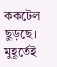ককটেল ছুড়ছে। মুহূর্তেই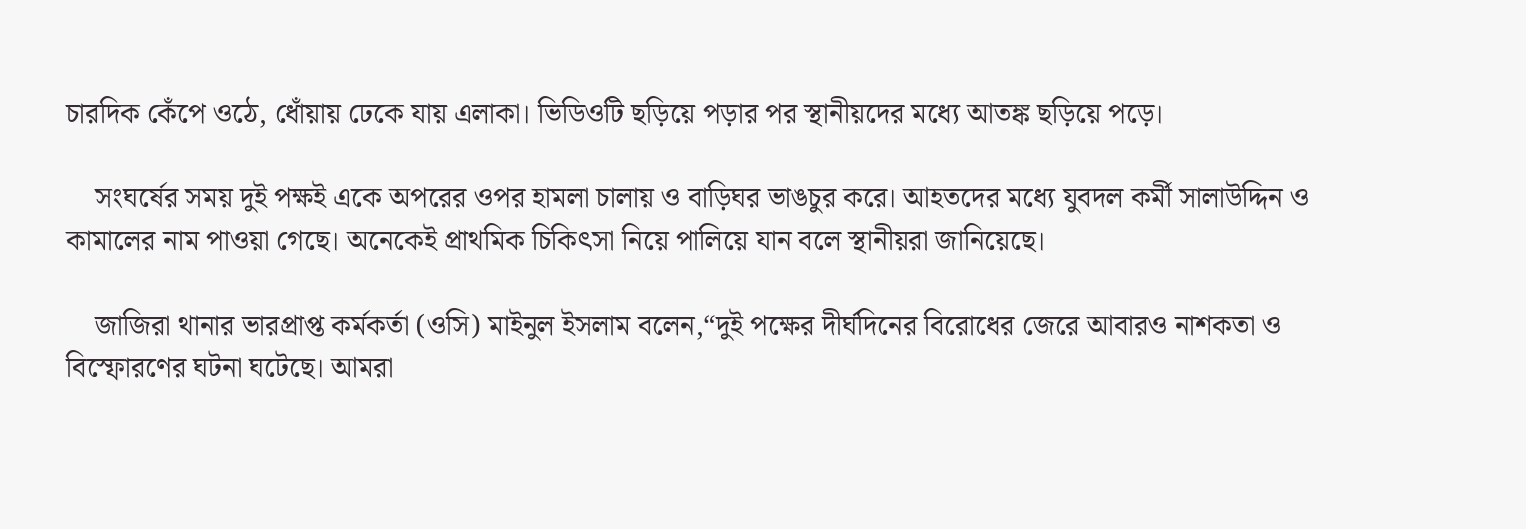চারদিক কেঁপে ওঠে, ধোঁয়ায় ঢেকে যায় এলাকা। ভিডিওটি ছড়িয়ে পড়ার পর স্থানীয়দের মধ্যে আতঙ্ক ছড়িয়ে পড়ে।

    সংঘর্ষের সময় দুই পক্ষই একে অপরের ওপর হামলা চালায় ও বাড়িঘর ভাঙচুর করে। আহতদের মধ্যে যুবদল কর্মী সালাউদ্দিন ও কামালের নাম পাওয়া গেছে। অনেকেই প্রাথমিক চিকিৎসা নিয়ে পালিয়ে যান বলে স্থানীয়রা জানিয়েছে।

    জাজিরা থানার ভারপ্রাপ্ত কর্মকর্তা (ওসি) মাইনুল ইসলাম বলেন,“দুই পক্ষের দীর্ঘদিনের বিরোধের জেরে আবারও নাশকতা ও বিস্ফোরণের ঘটনা ঘটেছে। আমরা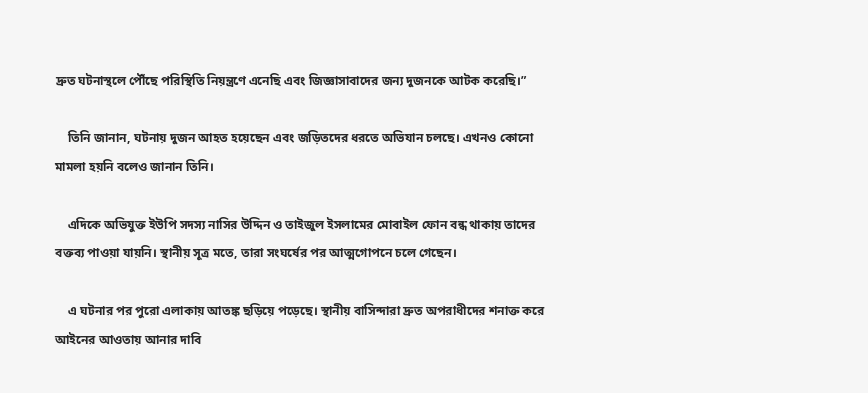দ্রুত ঘটনাস্থলে পৌঁছে পরিস্থিতি নিয়ন্ত্রণে এনেছি এবং জিজ্ঞাসাবাদের জন্য দুজনকে আটক করেছি।”

    তিনি জানান, ঘটনায় দুজন আহত হয়েছেন এবং জড়িতদের ধরতে অভিযান চলছে। এখনও কোনো মামলা হয়নি বলেও জানান তিনি।

    এদিকে অভিযুক্ত ইউপি সদস্য নাসির উদ্দিন ও তাইজুল ইসলামের মোবাইল ফোন বন্ধ থাকায় তাদের বক্তব্য পাওয়া যায়নি। স্থানীয় সূত্র মতে, তারা সংঘর্ষের পর আত্মগোপনে চলে গেছেন।

    এ ঘটনার পর পুরো এলাকায় আতঙ্ক ছড়িয়ে পড়েছে। স্থানীয় বাসিন্দারা দ্রুত অপরাধীদের শনাক্ত করে আইনের আওতায় আনার দাবি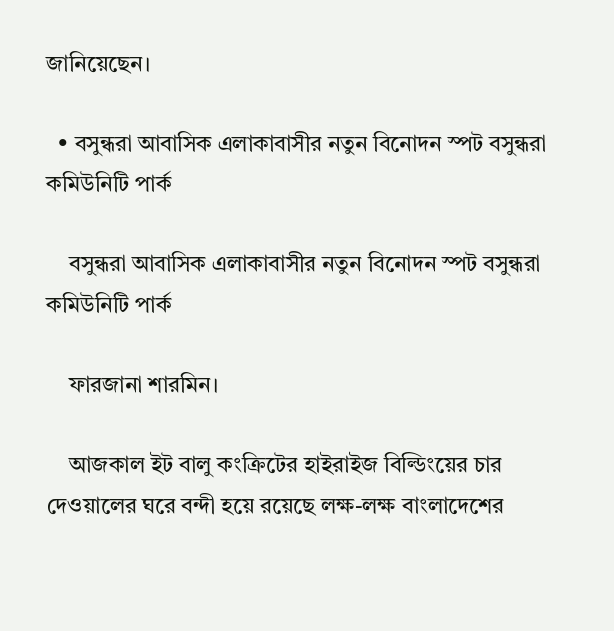জানিয়েছেন।

  • বসুন্ধরা আবাসিক এলাকাবাসীর নতুন বিনোদন স্পট বসুন্ধরা কমিউনিটি পার্ক

    বসুন্ধরা আবাসিক এলাকাবাসীর নতুন বিনোদন স্পট বসুন্ধরা কমিউনিটি পার্ক

    ফারজানা শারমিন।

    আজকাল ইট বালু কংক্রিটের হাইরাইজ বিল্ডিংয়ের চার দেওয়ালের ঘরে বন্দী হয়ে রয়েছে লক্ষ-লক্ষ বাংলাদেশের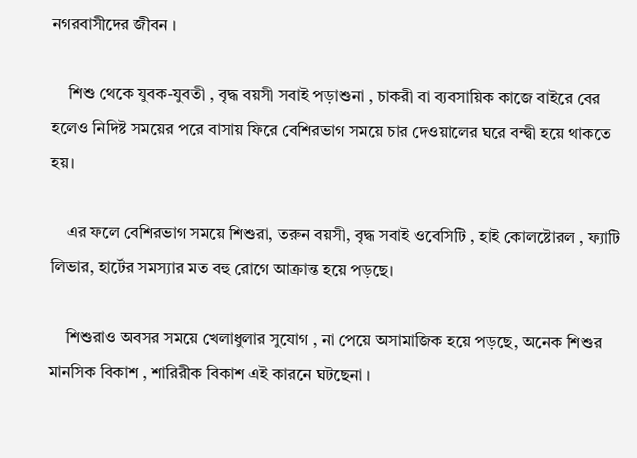নগরবাসীদের জীবন ।

    শিশু থেকে যুবক-যুবতী , বৃদ্ধ বয়সী সবাই পড়াশুনা , চাকরী বা ব্যবসায়িক কাজে বাইরে বের হলেও নিদিষ্ট সময়ের পরে বাসায় ফিরে বেশিরভাগ সময়ে চার দেওয়ালের ঘরে বন্দ্বী হয়ে থাকতে হয়।

    এর ফলে বেশিরভাগ সময়ে শিশুরা, তরুন বয়সী, বৃদ্ধ সবাই ওবেসিটি , হাই কোলষ্টোরল , ফ্যাটি লিভার, হার্টের সমস্যার মত বহু রোগে আক্রান্ত হয়ে পড়ছে।

    শিশুরাও অবসর সময়ে খেলাধুলার সুযোগ , না পেয়ে অসামাজিক হয়ে পড়ছে, অনেক শিশুর মানসিক বিকাশ , শারিরীক বিকাশ এই কারনে ঘটছেনা ।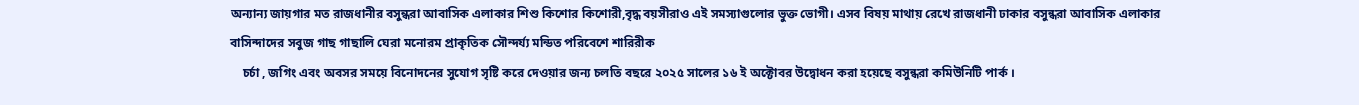অন্যান্য জায়গার মত রাজধানীর বসুন্ধরা আবাসিক এলাকার শিশু কিশোর কিশোরী,বৃদ্ধ বয়সীরাও এই সমস্যাগুলোর ভুক্ত ভোগী। এসব বিষয় মাথায় রেখে রাজধানী ঢাকার বসুন্ধরা আবাসিক এলাকার বাসিন্দাদের সবুজ গাছ গাছালি ঘেরা মনোরম প্রাকৃতিক সৌন্দর্য্য মন্ডিত পরিবেশে শারিরীক
    চর্চা , জগিং এবং অবসর সময়ে বিনোদনের সুযোগ সৃষ্টি করে দেওয়ার জন্য চলতি বছরে ২০২৫ সালের ১৬ ই অক্টোবর উদ্বোধন করা হয়েছে বসুন্ধরা কমিউনিটি পার্ক ।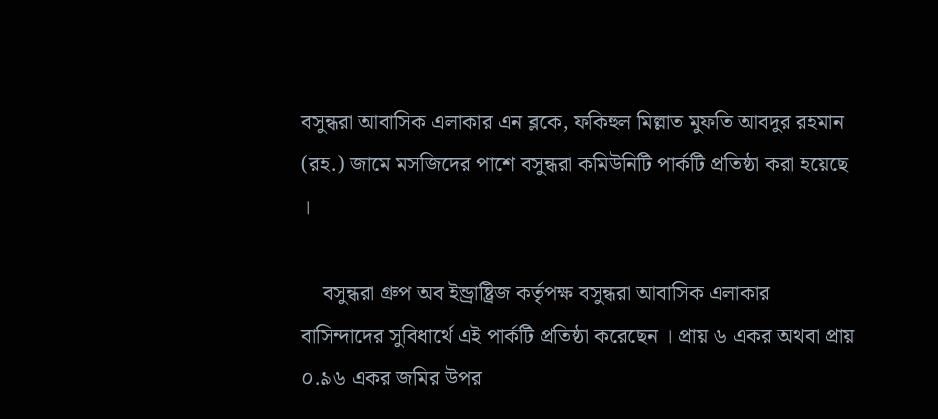বসুন্ধরা আবাসিক এলাকার এন ব্লকে, ফকিহুল মিল্লাত মুফতি আবদুর রহমান (রহ.) জামে মসজিদের পাশে বসুন্ধরা কমিউনিটি পার্কটি প্রতিষ্ঠা করা হয়েছে ।

    বসুন্ধরা গ্রুপ অব ইন্ড্রাষ্ট্রিজ কর্তৃপক্ষ বসুন্ধরা আবাসিক এলাকার বাসিন্দাদের সুবিধার্থে এই পার্কটি প্রতিষ্ঠা করেছেন । প্রায় ৬ একর অথবা প্রায় ০.৯৬ একর জমির উপর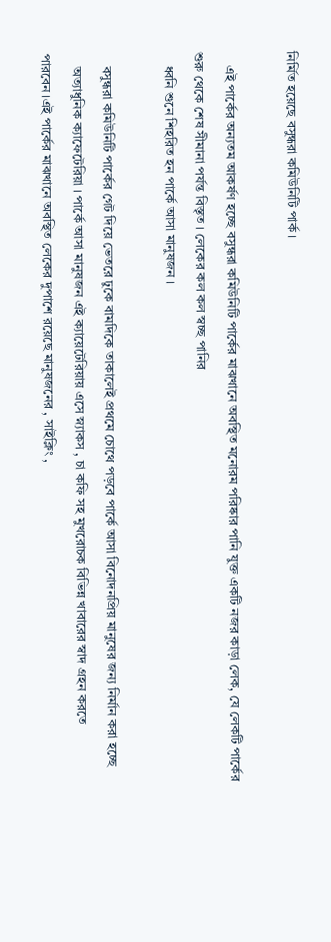নির্মিত হয়েছে বসুন্ধরা কমিউনিটি পার্ক ।

    এই পার্কের অন্যতম আকর্ষণ হচ্ছে বসুন্ধরা কমিউনিটি পার্কের মাঝখানে অবস্থিত মনোরম পরিষ্কার পানি যুক্ত একটি নজর কাড়া লেক, যে লেকটি পার্কের শুরু থেকে শেষ সীমানা পর্যন্ত বিস্তৃত । লেকের কল কল স্বচ্ছ পানির
    ধ্বনি শুনে শিহরিত হন পার্কে আসা মানুষজন ।

    বসুন্ধরা কমিউনিটি পার্কের গেট দিয়ে ভেতরে ঢুকে বামদিকে তাকালেই প্রথমে চোথে পড়বে পার্কে আসা বিনোদনপ্রিয় মানুষের জন্য নির্মান করা হচ্ছে
    অত্যাধুনিক ক্যাফেটেরিয়া । পার্কে আসা মানুষজন এই ক্যায়েটেরিয়ায় এসে স্ন্যাকস , চা কফি সহ মুখরোচক বিভিন্ন খাবারের স্বাদ গ্রহন করতে পারবেন।এই পার্কের মাঝখানে অবস্থিত লেকের দুপাশে রয়েছে মানুষজনের , সাইক্লিং ,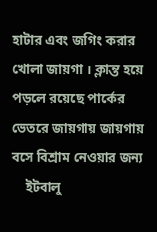হাটার এবং জগিং করার খোলা জায়গা । ক্লান্ত হয়ে পড়লে রয়েছে পার্কের ভেতরে জায়গায় জায়গায় বসে বিশ্রাম নেওয়ার জন্য
    ইটবালু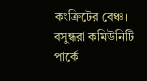কংক্রিটের বেঞ্চ। বসুন্ধরা কমিউনিটি পার্কে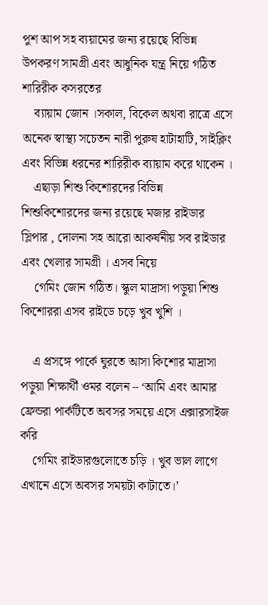পুশ আপ সহ ব্যয়ামের জন্য রয়েছে বিভিন্ন উপকরণ সামগ্রী এবং আধুনিক যন্ত্র নিয়ে গঠিত শারিরীক কসরতের
    ব্যায়াম জোন ।সকাল, বিকেল অথবা রাত্রে এসে অনেক স্বাস্থ্য সচেতন নারী পুরুষ হাটাহাটি, সাইক্লিং এবং বিভিন্ন ধরনের শারিরীক ব্যায়াম করে থাকেন ।
    এছাড়া শিশু কিশোরদের বিভিন্ন শিশুকিশোরদের জন্য রয়েছে মজার রাইডার স্লিপার , দোলনা সহ আরো আকর্ষনীয় সব রাইডার এবং খেলার সামগ্রী । এসব নিয়ে
    গেমিং জোন গঠিত। স্কুল মাদ্রাসা পড়ুয়া শিশু কিশোররা এসব রাইডে চড়ে খুব খুশি ।

    এ প্রসঙ্গে পার্কে ঘুরতে আসা কিশোর মাদ্রাসা পড়ুয়া শিক্ষার্থী ওমর বলেন – ‘আমি এবং আমার ফ্রেন্ডরা পার্কটিতে অবসর সময়ে এসে এক্সারসাইজ করি
    গেমিং রাইডারগুলোতে চড়ি । খুব ভাল লাগে এখানে এসে অবসর সময়টা কাটাতে।’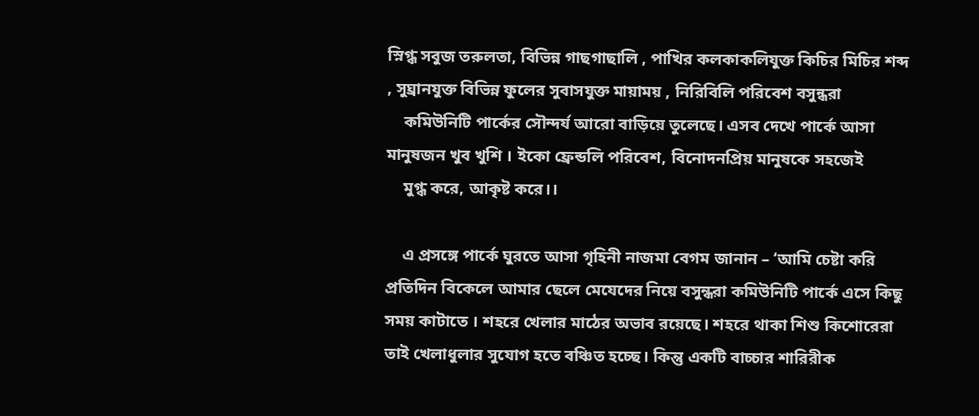স্নিগ্ধ সবুজ তরুলতা, বিভিন্ন গাছগাছালি , পাখির কলকাকলিযুক্ত কিচির মিচির শব্দ , সুঘ্রানযুক্ত বিভিন্ন ফুলের সুবাসযুক্ত মায়াময় , নিরিবিলি পরিবেশ বসুন্ধরা
    কমিউনিটি পার্কের সৌন্দর্য আরো বাড়িয়ে তুলেছে। এসব দেখে পার্কে আসা মানুষজন খুব খুশি । ইকো ফ্রেন্ডলি পরিবেশ, বিনোদনপ্রিয় মানুষকে সহজেই
    মুগ্ধ করে, আকৃষ্ট করে।।

    এ প্রসঙ্গে পার্কে ঘুরতে আসা গৃহিনী নাজমা বেগম জানান – ‘আমি চেষ্টা করি প্রতিদিন বিকেলে আমার ছেলে মেযেদের নিয়ে বসুন্ধরা কমিউনিটি পার্কে এসে কিছু সময় কাটাতে । শহরে খেলার মাঠের অভাব রয়েছে। শহরে থাকা শিশু কিশোরেরা তাই খেলাধুলার সুযোগ হতে বঞ্চিত হচ্ছে। কিন্তু একটি বাচ্চার শারিরীক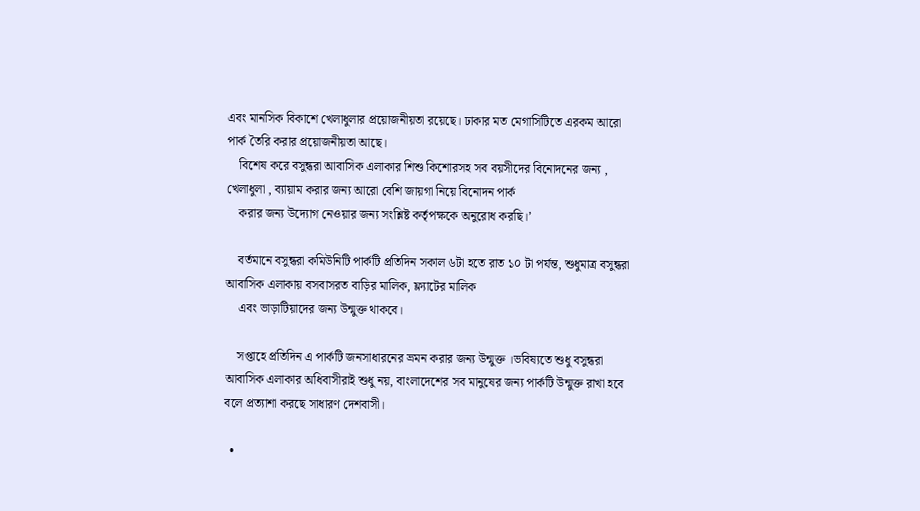এবং মানসিক বিকাশে খেলাধুলার প্রয়োজনীয়তা রয়েছে। ঢাকার মত মেগাসিটিতে এরকম আরো পার্ক তৈরি করার প্রয়োজনীয়তা আছে।
    বিশেষ করে বসুন্ধরা আবাসিক এলাকার শিশু কিশোরসহ সব বয়সীদের বিনোদনের জন্য , খেলাধুলা , ব্যায়াম করার জন্য আরো বেশি জায়গা নিয়ে বিনোদন পার্ক
    করার জন্য উদ্যোগ নেওয়ার জন্য সংশ্লিষ্ট কর্তৃপক্ষকে অনুরোধ করছি।’

    বর্তমানে বসুন্ধরা কমিউনিটি পার্কটি প্রতিদিন সকাল ৬টা হতে রাত ১০ টা পর্যন্ত, শুধুমাত্র বসুন্ধরা আবাসিক এলাকায় বসবাসরত বাড়ির মালিক, ফ্ল্যাটের মালিক
    এবং ভাড়াটিয়াদের জন্য উন্মুক্ত থাকবে।

    সপ্তাহে প্রতিদিন এ পার্কটি জনসাধারনের ভ্রমন করার জন্য উন্মুক্ত ।ভবিষ্যতে শুধু বসুন্ধরা আবাসিক এলাকার অধিবাসীরাই শুধু নয়, বাংলাদেশের সব মানুষের জন্য পার্কটি উন্মুক্ত রাখা হবে বলে প্রত্যাশা করছে সাধারণ দেশবাসী।

  •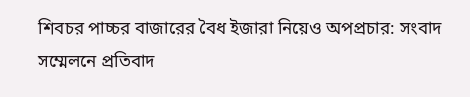শিবচর পাচ্চর বাজারের বৈধ ইজারা নিয়েও অপপ্রচার: সংবাদ সম্মেলনে প্রতিবাদ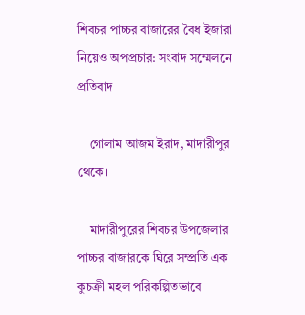শিবচর পাচ্চর বাজারের বৈধ ইজারা নিয়েও অপপ্রচার: সংবাদ সম্মেলনে প্রতিবাদ

    গোলাম আজম ইরাদ, মাদারীপুর থেকে।

    মাদারীপুরের শিবচর উপজেলার পাচ্চর বাজারকে ঘিরে সম্প্রতি এক কুচক্রী মহল পরিকল্পিতভাবে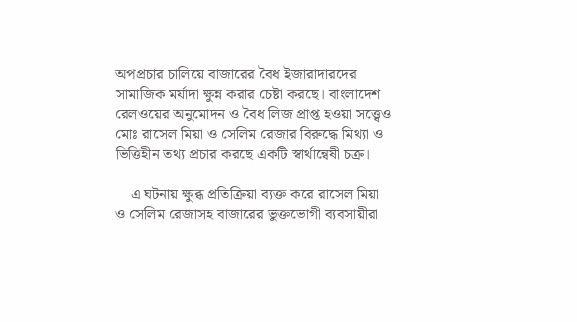অপপ্রচার চালিয়ে বাজারের বৈধ ইজারাদারদের সামাজিক মর্যাদা ক্ষুন্ন করার চেষ্টা করছে। বাংলাদেশ রেলওয়ের অনুমোদন ও বৈধ লিজ প্রাপ্ত হওয়া সত্ত্বেও মোঃ রাসেল মিয়া ও সেলিম রেজার বিরুদ্ধে মিথ্যা ও ভিত্তিহীন তথ্য প্রচার করছে একটি স্বার্থান্বেষী চক্র।

    এ ঘটনায় ক্ষুব্ধ প্রতিক্রিয়া ব্যক্ত করে রাসেল মিয়া ও সেলিম রেজাসহ বাজারের ভুক্তভোগী ব্যবসায়ীরা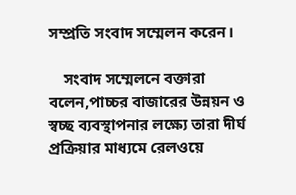সম্প্রতি সংবাদ সম্মেলন করেন।

    সংবাদ সম্মেলনে বক্তারা বলেন,পাচ্চর বাজারের উন্নয়ন ও স্বচ্ছ ব্যবস্থাপনার লক্ষ্যে তারা দীর্ঘ প্রক্রিয়ার মাধ্যমে রেলওয়ে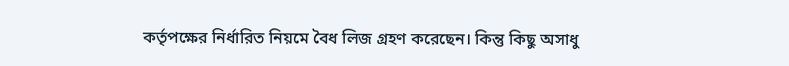কর্তৃপক্ষের নির্ধারিত নিয়মে বৈধ লিজ গ্রহণ করেছেন। কিন্তু কিছু অসাধু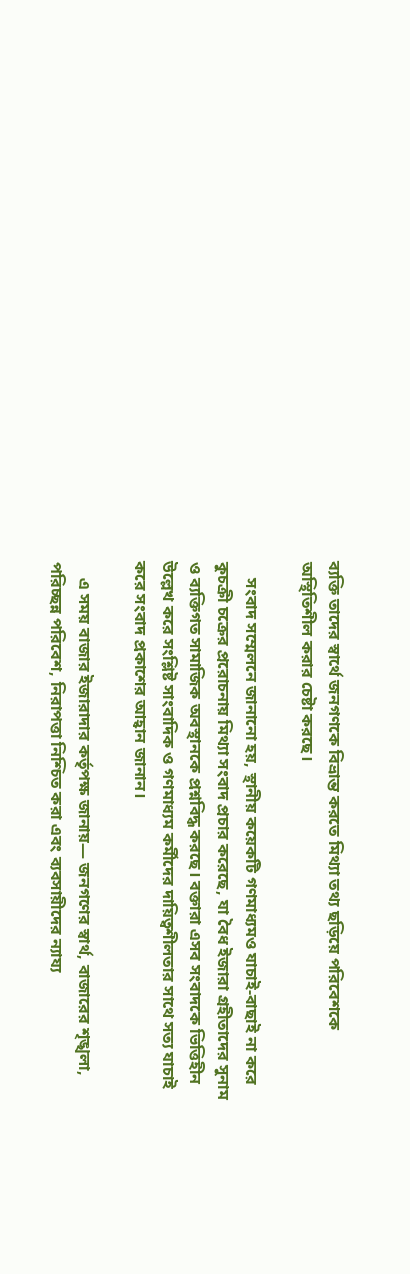ব্যক্তি তাদের স্বার্থে জনগণকে বিভ্রান্ত করতে মিথ্যা তথ্য ছড়িয়ে পরিবেশকে অস্থিতিশীল করার চেষ্টা করছে।

    সংবাদ সম্মেলনে জানানো হয়, স্থানীয় কয়েকটি গণমাধ্যমও যাচাই-বাছাই না করে কুচক্রী চক্রের প্ররোচনায় মিথ্যা সংবাদ প্রচার করেছে, যা বৈধ ইজারা গ্রহীতাদের সুনাম ও ব্যক্তিগত সামাজিক অবস্থানকে প্রশ্নবিদ্ধ করছে। বক্তারা এসব সংবাদকে ভিত্তিহীন উল্লেখ করে সংশ্লিষ্ট সাংবাদিক ও গণমাধ্যম কর্মীদের দায়িত্বশীলতার সাথে সত্য যাচাই করে সংবাদ প্রকাশের আহ্বান জানান।

    এ সময় বাজার ইজারাদার কর্তৃপক্ষ জানায়— জনগণের স্বার্থ, বাজারের শৃঙ্খলা, পরিচ্ছন্ন পরিবেশ, নিরাপত্তা নিশ্চিত করা এবং ব্যবসায়ীদের ন্যায্য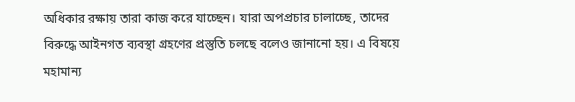অধিকার রক্ষায় তারা কাজ করে যাচ্ছেন। যারা অপপ্রচার চালাচ্ছে, তাদের বিরুদ্ধে আইনগত ব্যবস্থা গ্রহণের প্রস্তুতি চলছে বলেও জানানো হয়। এ বিষয়ে মহামান্য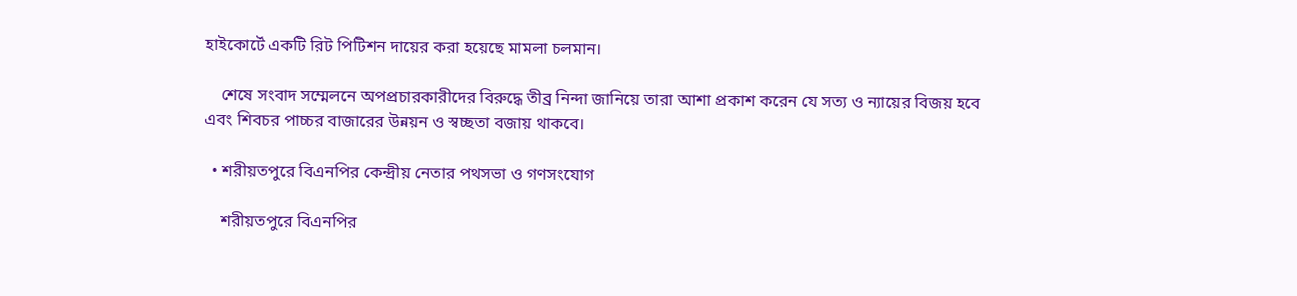হাইকোর্টে একটি রিট পিটিশন দায়ের করা হয়েছে মামলা চলমান।

    শেষে সংবাদ সম্মেলনে অপপ্রচারকারীদের বিরুদ্ধে তীব্র নিন্দা জানিয়ে তারা আশা প্রকাশ করেন যে সত্য ও ন্যায়ের বিজয় হবে এবং শিবচর পাচ্চর বাজারের উন্নয়ন ও স্বচ্ছতা বজায় থাকবে।

  • শরীয়তপুরে বিএনপির কেন্দ্রীয় নেতার পথসভা ও গণসংযোগ

    শরীয়তপুরে বিএনপির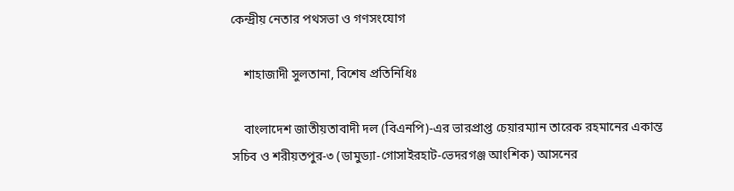কেন্দ্রীয় নেতার পথসভা ও গণসংযোগ

    শাহাজাদী সুলতানা, বিশেষ প্রতিনিধিঃ

    বাংলাদেশ জাতীয়তাবাদী দল (বিএনপি)-এর ভারপ্রাপ্ত চেয়ারম্যান তারেক রহমানের একান্ত সচিব ও শরীয়তপুর-৩ (ডামুড্যা-গোসাইরহাট-ভেদরগঞ্জ আংশিক) আসনের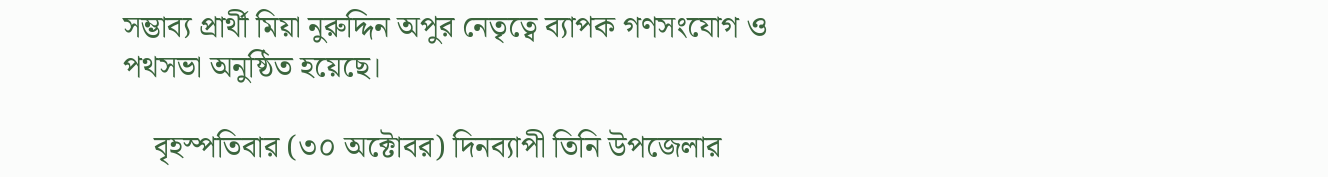সম্ভাব্য প্রার্থী মিয়া নুরুদ্দিন অপুর নেতৃত্বে ব্যাপক গণসংযোগ ও পথসভা অনুষ্ঠিত হয়েছে।

    বৃহস্পতিবার (৩০ অক্টোবর) দিনব্যাপী তিনি উপজেলার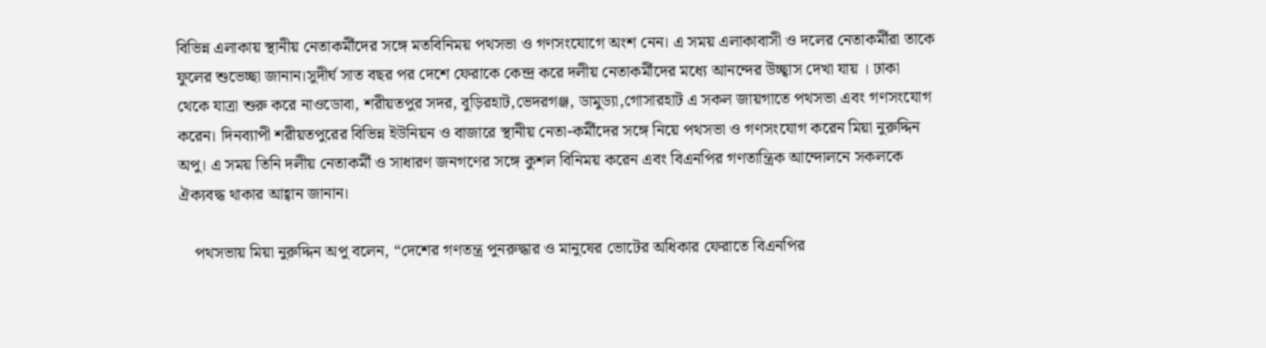বিভিন্ন এলাকায় স্থানীয় নেতাকর্মীদের সঙ্গে মতবিনিময় পথসভা ও গণসংযোগে অংশ নেন। এ সময় এলাকাবাসী ও দলের নেতাকর্মীরা তাকে ফুলের শুভেচ্ছা জানান।সুদীর্ঘ সাত বছর পর দেশে ফেরাকে কেন্দ্র করে দলীয় নেতাকর্মীদের মধ্যে আনন্দের উচ্ছ্বাস দেখা যায় । ঢাকা থেকে যাত্রা শুরু করে নাওডোবা, শরীয়তপুর সদর, বুড়িরহাট,ভেদরগঞ্জ, ডামুড্যা,গোসারহাট এ সকল জায়গাতে পথসভা এবং গণসংযোগ করেন। দিনব্যাপী শরীয়তপুরের বিভিন্ন ইউনিয়ন ও বাজারে স্থানীয় নেতা-কর্মীদের সঙ্গে নিয়ে পথসভা ও গণসংযোগ করেন মিয়া নুরুদ্দিন অপু। এ সময় তিনি দলীয় নেতাকর্মী ও সাধারণ জনগণের সঙ্গে কুশল বিনিময় করেন এবং বিএনপির গণতান্ত্রিক আন্দোলনে সকলকে ঐক্যবদ্ধ থাকার আহ্বান জানান।

    পথসভায় মিয়া নুরুদ্দিন অপু বলেন, “দেশের গণতন্ত্র পুনরুদ্ধার ও মানুষের ভোটের অধিকার ফেরাতে বিএনপির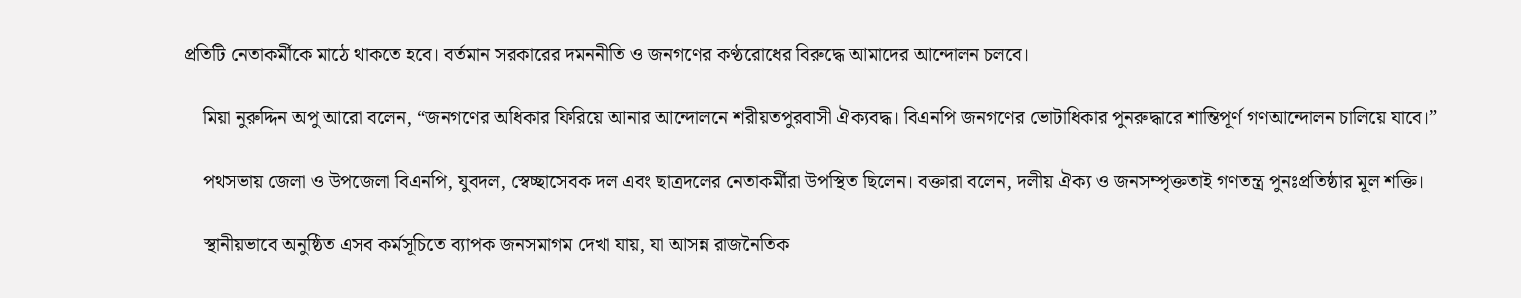প্রতিটি নেতাকর্মীকে মাঠে থাকতে হবে। বর্তমান সরকারের দমননীতি ও জনগণের কণ্ঠরোধের বিরুদ্ধে আমাদের আন্দোলন চলবে।

    মিয়া নুরুদ্দিন অপু আরো বলেন, “জনগণের অধিকার ফিরিয়ে আনার আন্দোলনে শরীয়তপুরবাসী ঐক্যবদ্ধ। বিএনপি জনগণের ভোটাধিকার পুনরুদ্ধারে শান্তিপূর্ণ গণআন্দোলন চালিয়ে যাবে।”

    পথসভায় জেলা ও উপজেলা বিএনপি, যুবদল, স্বেচ্ছাসেবক দল এবং ছাত্রদলের নেতাকর্মীরা উপস্থিত ছিলেন। বক্তারা বলেন, দলীয় ঐক্য ও জনসম্পৃক্ততাই গণতন্ত্র পুনঃপ্রতিষ্ঠার মূল শক্তি।

    স্থানীয়ভাবে অনুষ্ঠিত এসব কর্মসূচিতে ব্যাপক জনসমাগম দেখা যায়, যা আসন্ন রাজনৈতিক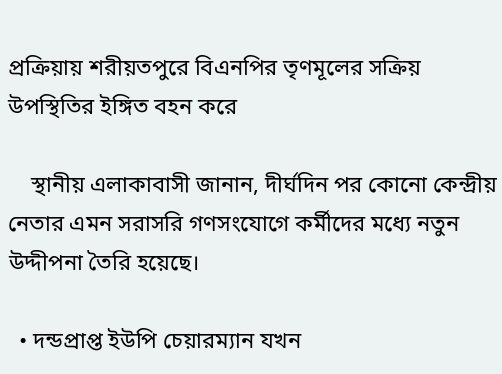প্রক্রিয়ায় শরীয়তপুরে বিএনপির তৃণমূলের সক্রিয় উপস্থিতির ইঙ্গিত বহন করে

    স্থানীয় এলাকাবাসী জানান, দীর্ঘদিন পর কোনো কেন্দ্রীয় নেতার এমন সরাসরি গণসংযোগে কর্মীদের মধ্যে নতুন উদ্দীপনা তৈরি হয়েছে।

  • দন্ডপ্রাপ্ত ইউপি চেয়ারম্যান যখন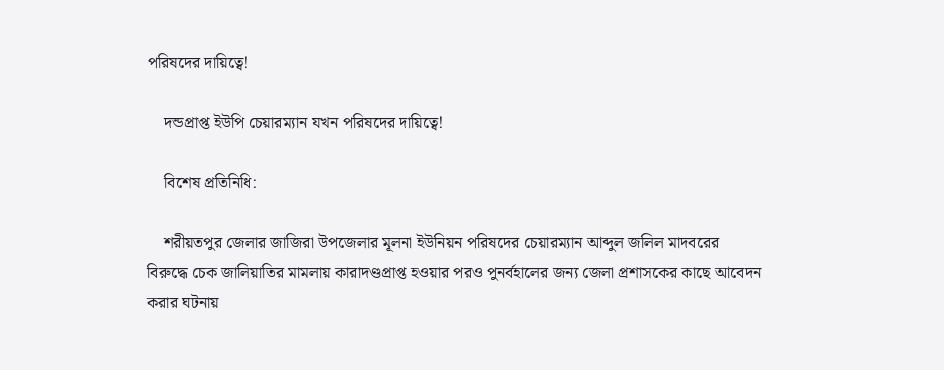পরিষদের দায়িত্বে!

    দন্ডপ্রাপ্ত ইউপি চেয়ারম্যান যখন পরিষদের দায়িত্বে!

    বিশেষ প্রতিনিধি:

    শরীয়তপুর জেলার জাজিরা উপজেলার মূলনা ইউনিয়ন পরিষদের চেয়ারম্যান আব্দুল জলিল মাদবরের বিরুদ্ধে চেক জালিয়াতির মামলায় কারাদণ্ডপ্রাপ্ত হওয়ার পরও পুনর্বহালের জন্য জেলা প্রশাসকের কাছে আবেদন করার ঘটনায়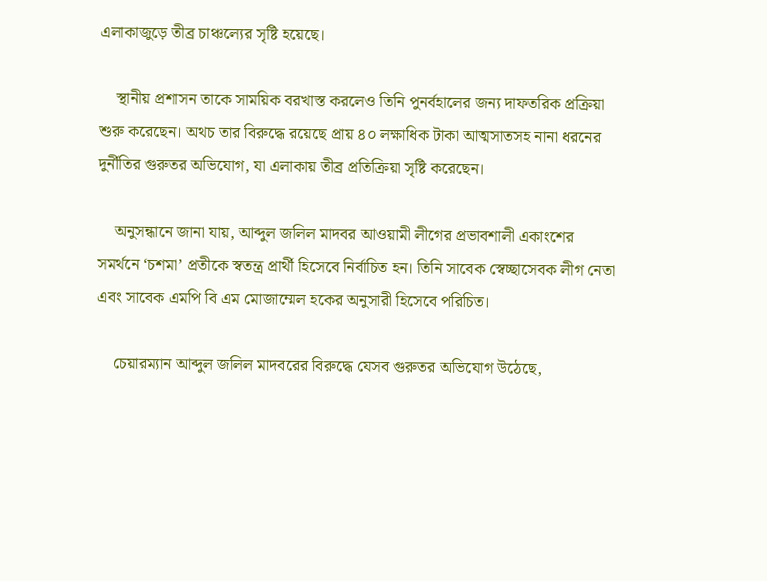এলাকাজুড়ে তীব্র চাঞ্চল্যের সৃষ্টি হয়েছে।

    স্থানীয় প্রশাসন তাকে সাময়িক বরখাস্ত করলেও তিনি পুনর্বহালের জন্য দাফতরিক প্রক্রিয়া শুরু করেছেন। অথচ তার বিরুদ্ধে রয়েছে প্রায় ৪০ লক্ষাধিক টাকা আত্মসাতসহ নানা ধরনের দুর্নীতির গুরুতর অভিযোগ, যা এলাকায় তীব্র প্রতিক্রিয়া সৃষ্টি করেছেন।

    অনুসন্ধানে জানা যায়, আব্দুল জলিল মাদবর আওয়ামী লীগের প্রভাবশালী একাংশের সমর্থনে ‘চশমা’ প্রতীকে স্বতন্ত্র প্রার্থী হিসেবে নির্বাচিত হন। তিনি সাবেক স্বেচ্ছাসেবক লীগ নেতা এবং সাবেক এমপি বি এম মোজাম্মেল হকের অনুসারী হিসেবে পরিচিত।

    চেয়ারম্যান আব্দুল জলিল মাদবরের বিরুদ্ধে যেসব গুরুতর অভিযোগ উঠেছে,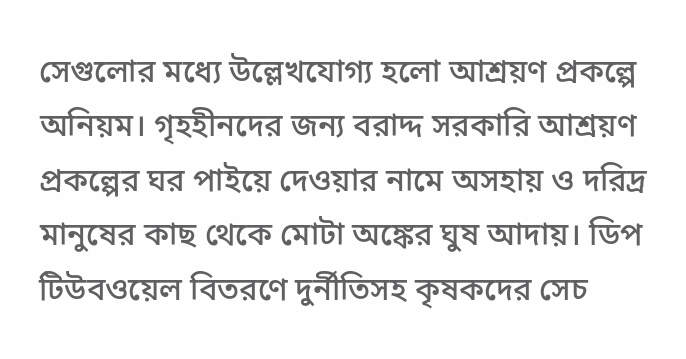সেগুলোর মধ্যে উল্লেখযোগ্য হলো আশ্রয়ণ প্রকল্পে অনিয়ম। গৃহহীনদের জন্য বরাদ্দ সরকারি আশ্রয়ণ প্রকল্পের ঘর পাইয়ে দেওয়ার নামে অসহায় ও দরিদ্র মানুষের কাছ থেকে মোটা অঙ্কের ঘুষ আদায়। ডিপ টিউবওয়েল বিতরণে দুর্নীতিসহ কৃষকদের সেচ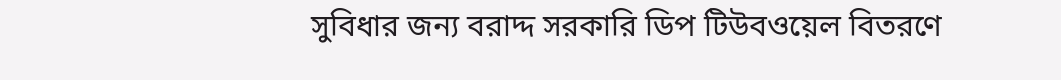সুবিধার জন্য বরাদ্দ সরকারি ডিপ টিউবওয়েল বিতরণে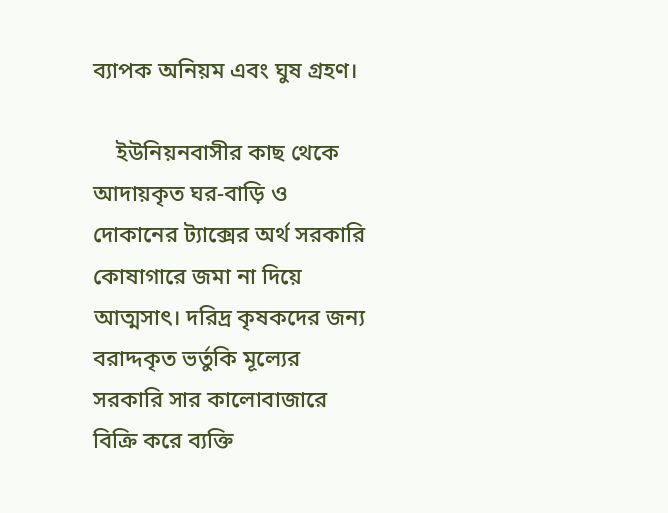ব্যাপক অনিয়ম এবং ঘুষ গ্রহণ।

    ইউনিয়নবাসীর কাছ থেকে আদায়কৃত ঘর-বাড়ি ও দোকানের ট্যাক্সের অর্থ সরকারি কোষাগারে জমা না দিয়ে আত্মসাৎ। দরিদ্র কৃষকদের জন্য বরাদ্দকৃত ভর্তুকি মূল্যের সরকারি সার কালোবাজারে বিক্রি করে ব্যক্তি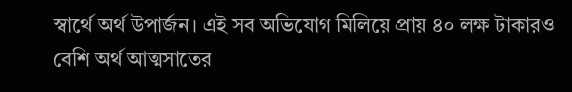স্বার্থে অর্থ উপার্জন। এই সব অভিযোগ মিলিয়ে প্রায় ৪০ লক্ষ টাকারও বেশি অর্থ আত্মসাতের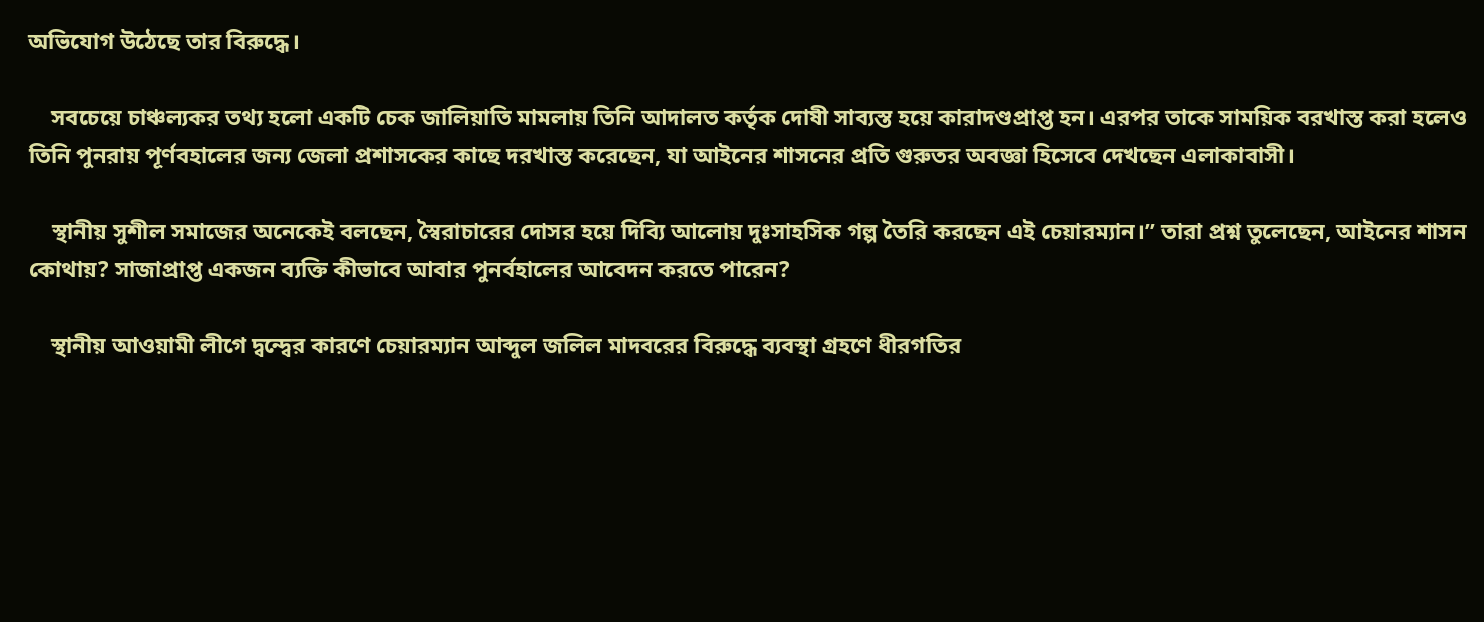অভিযোগ উঠেছে তার বিরুদ্ধে।

    সবচেয়ে চাঞ্চল্যকর তথ্য হলো একটি চেক জালিয়াতি মামলায় তিনি আদালত কর্তৃক দোষী সাব্যস্ত হয়ে কারাদণ্ডপ্রাপ্ত হন। এরপর তাকে সাময়িক বরখাস্ত করা হলেও তিনি পুনরায় পূর্ণবহালের জন্য জেলা প্রশাসকের কাছে দরখাস্ত করেছেন, যা আইনের শাসনের প্রতি গুরুতর অবজ্ঞা হিসেবে দেখছেন এলাকাবাসী।

    স্থানীয় সুশীল সমাজের অনেকেই বলছেন, স্বৈরাচারের দোসর হয়ে দিব্যি আলোয় দুঃসাহসিক গল্প তৈরি করছেন এই চেয়ারম্যান।” তারা প্রশ্ন তুলেছেন, আইনের শাসন কোথায়? সাজাপ্রাপ্ত একজন ব্যক্তি কীভাবে আবার পুনর্বহালের আবেদন করতে পারেন?

    স্থানীয় আওয়ামী লীগে দ্বন্দ্বের কারণে চেয়ারম্যান আব্দুল জলিল মাদবরের বিরুদ্ধে ব্যবস্থা গ্রহণে ধীরগতির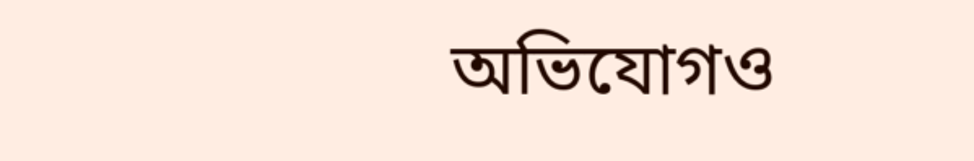অভিযোগও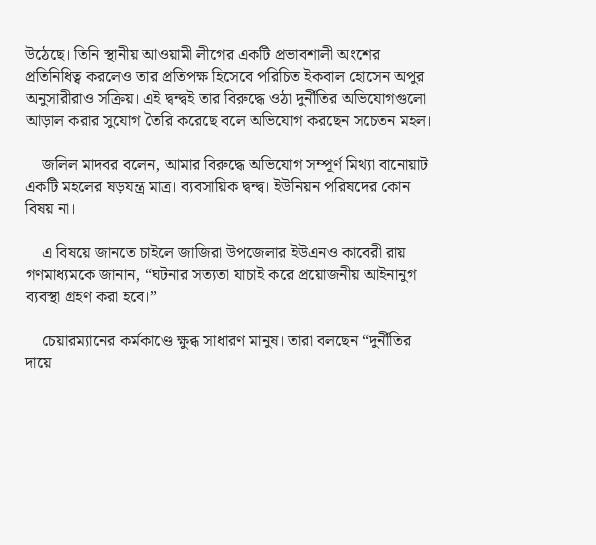উঠেছে। তিনি স্থানীয় আওয়ামী লীগের একটি প্রভাবশালী অংশের প্রতিনিধিত্ব করলেও তার প্রতিপক্ষ হিসেবে পরিচিত ইকবাল হোসেন অপুর অনুসারীরাও সক্রিয়। এই দ্বন্দ্বই তার বিরুদ্ধে ওঠা দুর্নীতির অভিযোগগুলো আড়াল করার সুযোগ তৈরি করেছে বলে অভিযোগ করছেন সচেতন মহল।

    জলিল মাদবর বলেন, আমার বিরুদ্ধে অভিযোগ সম্পূর্ণ মিথ্যা বানোয়াট একটি মহলের ষড়যন্ত্র মাত্র। ব্যবসায়িক দ্বন্দ্ব। ইউনিয়ন পরিষদের কোন বিষয় না।

    এ বিষয়ে জানতে চাইলে জাজিরা উপজেলার ইউএনও কাবেরী রায় গণমাধ্যমকে জানান, “ঘটনার সত্যতা যাচাই করে প্রয়োজনীয় আইনানুগ ব্যবস্থা গ্রহণ করা হবে।”

    চেয়ারম্যানের কর্মকাণ্ডে ক্ষুব্ধ সাধারণ মানুষ। তারা বলছেন “দুর্নীতির দায়ে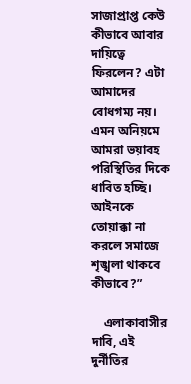সাজাপ্রাপ্ত কেউ কীভাবে আবার দায়িত্বে ফিরলেন? এটা আমাদের বোধগম্য নয়। এমন অনিয়মে আমরা ভয়াবহ পরিস্থিতির দিকে ধাবিত হচ্ছি। আইনকে তোয়াক্কা না করলে সমাজে শৃঙ্খলা থাকবে কীভাবে?”

    এলাকাবাসীর দাবি, এই দুর্নীতির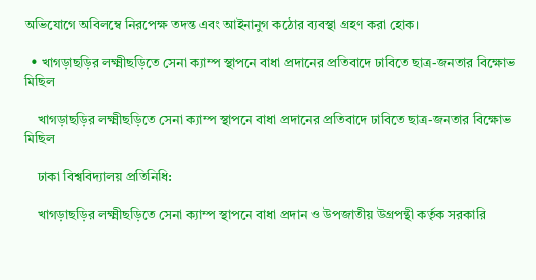অভিযোগে অবিলম্বে নিরপেক্ষ তদন্ত এবং আইনানুগ কঠোর ব্যবস্থা গ্রহণ করা হোক।

  • খাগড়াছড়ির লক্ষ্মীছড়িতে সেনা ক্যাম্প স্থাপনে বাধা প্রদানের প্রতিবাদে ঢাবিতে ছাত্র-জনতার বিক্ষোভ মিছিল

    খাগড়াছড়ির লক্ষ্মীছড়িতে সেনা ক্যাম্প স্থাপনে বাধা প্রদানের প্রতিবাদে ঢাবিতে ছাত্র-জনতার বিক্ষোভ মিছিল

    ঢাকা বিশ্ববিদ্যালয় প্রতিনিধি:

    খাগড়াছড়ির লক্ষ্মীছড়িতে সেনা ক্যাম্প স্থাপনে বাধা প্রদান ও উপজাতীয় উগ্রপন্থী কর্তৃক সরকারি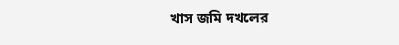খাস জমি দখলের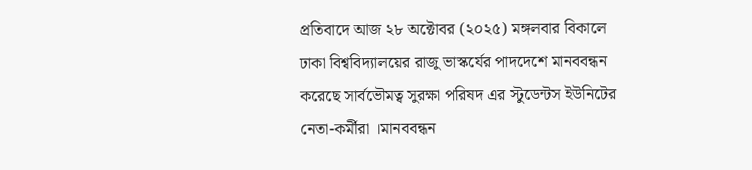প্রতিবাদে আজ ২৮ অক্টোবর (২০২৫) মঙ্গলবার বিকালে ঢাকা বিশ্ববিদ্যালয়ের রাজু ভাস্কর্যের পাদদেশে মানববন্ধন করেছে সার্বভৌমত্ব সুরক্ষা পরিষদ এর স্টুডেন্টস ইউনিটের নেতা-কর্মীরা ।মানববন্ধন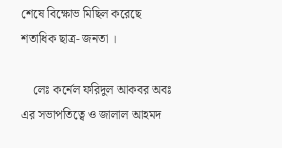শেষে বিক্ষোভ মিছিল করেছে শতাধিক ছাত্র- জনতা ।

    লেঃ কর্নেল ফরিদুল আকবর অবঃ এর সভাপতিত্বে ও জালাল আহমদ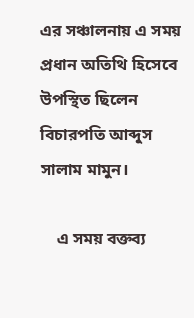এর সঞ্চালনায় এ সময় প্রধান অতিথি হিসেবে উপস্থিত ছিলেন বিচারপতি আব্দুস সালাম মামুন।

    এ সময় বক্তব্য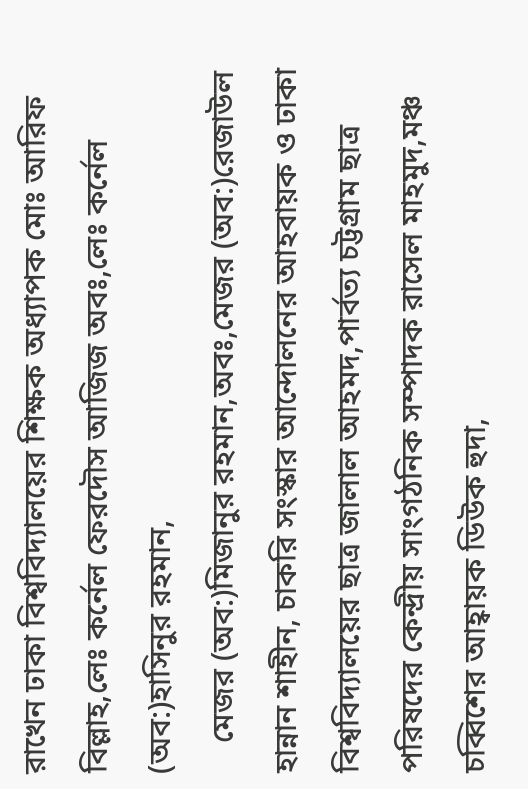রাখেন ঢাকা বিশ্ববিদ্যালয়ের শিক্ষক অধ্যাপক মোঃ আরিফ বিল্লাহ,লেঃ কর্নেল ফেরদৌস আজিজ অবঃ,লেঃ কর্নেল (অব:)হাসিনুর রহমান,
    মেজর (অব:)মিজানুর রহমান,অবঃ,মেজর (অব:)রেজাউল হান্নান শাহীন, চাকরি সংস্কার আন্দোলনের আহবায়ক ও ঢাকা বিশ্ববিদ্যালয়ের ছাত্র জালাল আহমদ,পার্বত্য চট্টগ্রাম ছাত্র পরিষদের কেন্দ্রীয় সাংগঠনিক সম্পাদক রাসেল মাহমুদ,মঞ্চ চব্বিশের আহ্বায়ক ডিউক হুদা,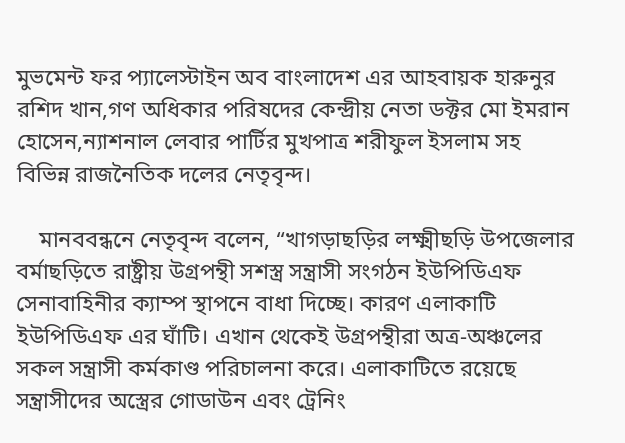মুভমেন্ট ফর প‍্যালেস্টাইন অব বাংলাদেশ এর আহবায়ক হারুনুর রশিদ খান,গণ অধিকার পরিষদের কেন্দ্রীয় নেতা ডক্টর মো ইমরান হোসেন,ন‍্যাশনাল লেবার পার্টির মুখপাত্র শরীফুল ইসলাম সহ বিভিন্ন রাজনৈতিক দলের নেতৃবৃন্দ।

    মানববন্ধনে নেতৃবৃন্দ বলেন, “খাগড়াছড়ির লক্ষ্মীছড়ি উপজেলার বর্মাছড়িতে রাষ্ট্রীয় উগ্রপন্থী সশস্ত্র সন্ত্রাসী সংগঠন ইউপিডিএফ সেনাবাহিনীর ক্যাম্প স্থাপনে বাধা দিচ্ছে। কারণ এলাকাটি ইউপিডিএফ এর ঘাঁটি। এখান থেকেই উগ্রপন্থীরা অত্র-অঞ্চলের সকল সন্ত্রাসী কর্মকাণ্ড পরিচালনা করে। এলাকাটিতে রয়েছে সন্ত্রাসীদের অস্ত্রের গোডাউন এবং ট্রেনিং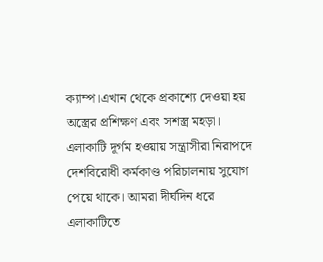ক্যাম্প।এখান থেকে প্রকাশ্যে দেওয়া হয় অস্ত্রের প্রশিক্ষণ এবং সশস্ত্র মহড়া। এলাকাটি দূর্গম হওয়ায় সন্ত্রাসীরা নিরাপদে দেশবিরোধী কর্মকাণ্ড পরিচালনায় সুযোগ পেয়ে থাকে। আমরা দীর্ঘদিন ধরে এলাকাটিতে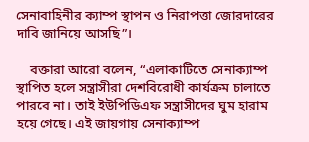সেনাবাহিনীর ক্যাম্প স্থাপন ও নিরাপত্তা জোরদারের দাবি জানিয়ে আসছি”।

    বক্তারা আরো বলেন, “এলাকাটিতে সেনাক্যাম্প স্থাপিত হলে সন্ত্রাসীরা দেশবিরোধী কার্যক্রম চালাতে পারবে না। তাই ইউপিডিএফ সন্ত্রাসীদের ঘুম হারাম হয়ে গেছে। এই জায়গায় সেনাক্যাম্প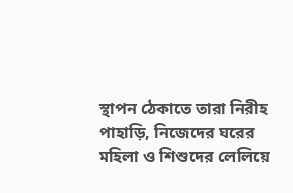স্থাপন ঠেকাতে তারা নিরীহ পাহাড়ি, নিজেদের ঘরের মহিলা ও শিশুদের লেলিয়ে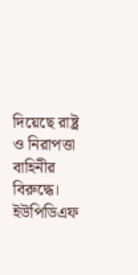দিয়েছে রাষ্ট্র ও নিরাপত্তা বাহিনীর বিরুদ্ধে। ইউপিডিএফ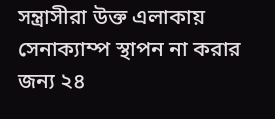সন্ত্রাসীরা উক্ত এলাকায় সেনাক্যাম্প স্থাপন না করার জন্য ২৪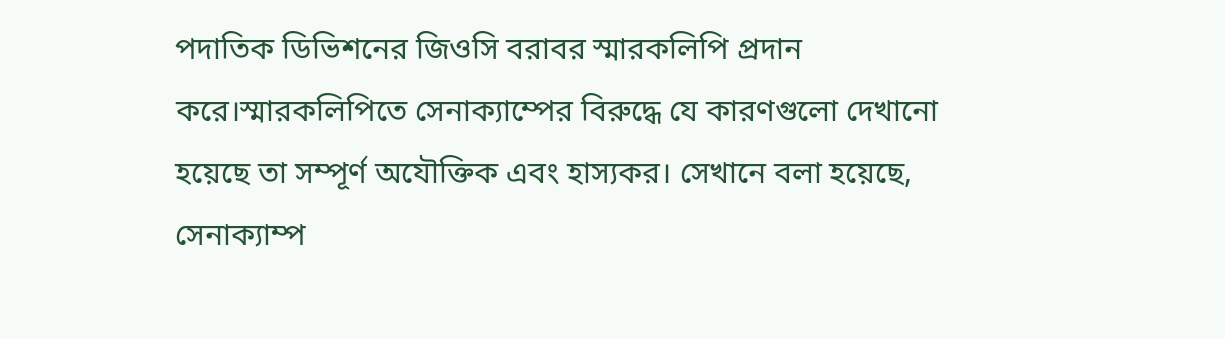পদাতিক ডিভিশনের জিওসি বরাবর স্মারকলিপি প্রদান করে।স্মারকলিপিতে সেনাক্যাম্পের বিরুদ্ধে যে কারণগুলো দেখানো হয়েছে তা সম্পূর্ণ অযৌক্তিক এবং হাস্যকর। সেখানে বলা হয়েছে, সেনাক্যাম্প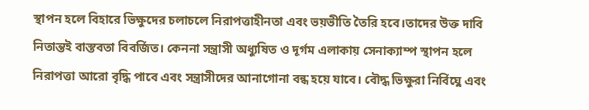স্থাপন হলে বিহারে ভিক্ষুদের চলাচলে নিরাপত্তাহীনতা এবং ভয়ভীতি তৈরি হবে।তাদের উক্ত দাবি নিতান্তই বাস্তবতা বিবর্জিত। কেননা সন্ত্রাসী অধ্যুষিত ও দূর্গম এলাকায় সেনাক্যাম্প স্থাপন হলে নিরাপত্তা আরো বৃদ্ধি পাবে এবং সন্ত্রাসীদের আনাগোনা বন্ধ হয়ে যাবে। বৌদ্ধ ভিক্ষুরা নির্বিঘ্নে এবং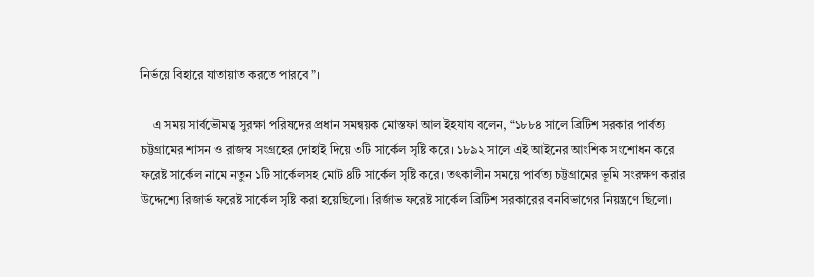নির্ভয়ে বিহারে যাতায়াত করতে পারবে”।

    এ সময় সার্বভৌমত্ব সুরক্ষা পরিষদের প্রধান সমন্বয়ক মোস্তফা আল ইহযায বলেন, “১৮৮৪ সালে ব্রিটিশ সরকার পার্বত্য চট্টগ্রামের শাসন ও রাজস্ব সংগ্রহের দোহাই দিয়ে ৩টি সার্কেল সৃষ্টি করে। ১৮৯২ সালে এই আইনের আংশিক সংশোধন করে ফরেষ্ট সার্কেল নামে নতুন ১টি সার্কেলসহ মোট ৪টি সার্কেল সৃষ্টি করে। তৎকালীন সময়ে পার্বত্য চট্টগ্রামের ভূমি সংরক্ষণ করার উদ্দেশ্যে রিজার্ভ ফরেষ্ট সার্কেল সৃষ্টি করা হয়েছিলো। রির্জাভ ফরেষ্ট সার্কেল ব্রিটিশ সরকারের বনবিভাগের নিয়ন্ত্রণে ছিলো।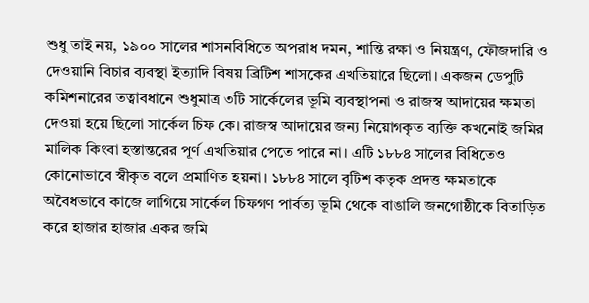শুধু তাই নয়, ১৯০০ সালের শাসনবিধিতে অপরাধ দমন, শান্তি রক্ষা ও নিয়ন্ত্রণ, ফৌজদারি ও দেওয়ানি বিচার ব্যবস্থা ইত্যাদি বিষয় ব্রিটিশ শাসকের এখতিয়ারে ছিলো। একজন ডেপুটি কমিশনারের তত্বাবধানে শুধুমাত্র ৩টি সার্কেলের ভূমি ব্যবস্থাপনা ও রাজস্ব আদায়ের ক্ষমতা দেওয়া হয়ে ছিলো সার্কেল চিফ কে। রাজস্ব আদায়ের জন্য নিয়োগকৃত ব্যক্তি কখনোই জমির মালিক কিংবা হস্তান্তরের পূর্ণ এখতিয়ার পেতে পারে না। এটি ১৮৮৪ সালের বিধিতেও কোনোভাবে স্বীকৃত বলে প্রমাণিত হয়না। ১৮৮৪ সালে বৃটিশ কতৃক প্রদত্ত ক্ষমতাকে অবৈধভাবে কাজে লাগিয়ে সার্কেল চিফগণ পার্বত্য ভূমি থেকে বাঙালি জনগোষ্ঠীকে বিতাড়িত করে হাজার হাজার একর জমি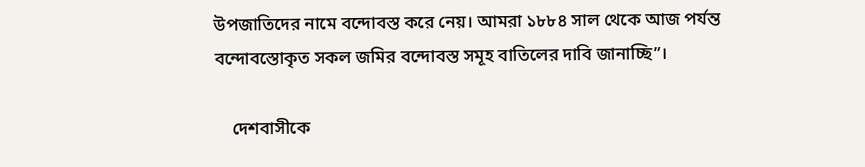উপজাতিদের নামে বন্দোবস্ত করে নেয়। আমরা ১৮৮৪ সাল থেকে আজ পর্যন্ত বন্দোবস্তোকৃত সকল জমির বন্দোবস্ত সমূহ বাতিলের দাবি জানাচ্ছি”।

    দেশবাসীকে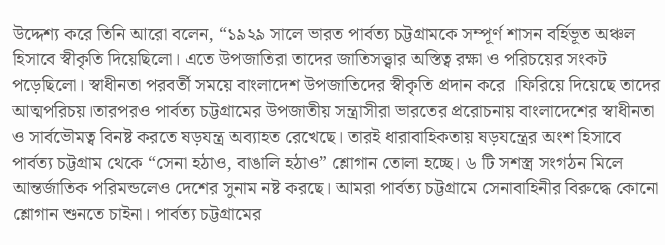উদ্দেশ্য করে তিনি আরো বলেন, “১৯২৯ সালে ভারত পার্বত্য চট্টগ্রামকে সম্পূর্ণ শাসন বর্হিভূত অঞ্চল হিসাবে স্বীকৃতি দিয়েছিলো। এতে উপজাতিরা তাদের জাতিসত্ত্বার অস্তিত্ব রক্ষা ও পরিচয়ের সংকট পড়েছিলো। স্বাধীনতা পরবর্তী সময়ে বাংলাদেশ উপজাতিদের স্বীকৃতি প্রদান করে ।ফিরিয়ে দিয়েছে তাদের আত্মপরিচয়।তারপরও পার্বত্য চট্টগ্রামের উপজাতীয় সন্ত্রাসীরা ভারতের প্ররোচনায় বাংলাদেশের স্বাধীনতা ও সার্বভৌমত্ব বিনষ্ট করতে ষড়যন্ত্র অব্যাহত রেখেছে। তারই ধারাবাহিকতায় ষড়যন্ত্রের অংশ হিসাবে পার্বত্য চট্টগ্রাম থেকে “সেনা হঠাও, বাঙালি হঠাও” শ্লোগান তোলা হচ্ছে। ৬ টি সশস্ত্র সংগঠন মিলে আন্তর্জাতিক পরিমন্ডলেও দেশের সুনাম নষ্ট করছে। আমরা পার্বত্য চট্টগ্রামে সেনাবাহিনীর বিরুদ্ধে কোনো শ্লোগান শুনতে চাইনা। পার্বত্য চট্টগ্রামের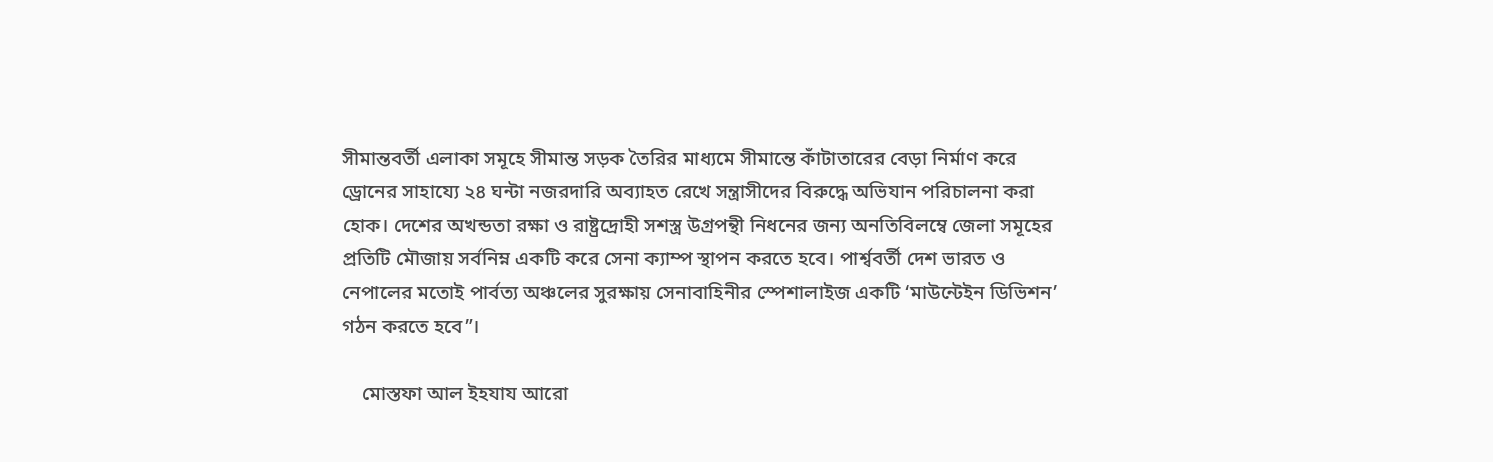সীমান্তবর্তী এলাকা সমূহে সীমান্ত সড়ক তৈরির মাধ্যমে সীমান্তে কাঁটাতারের বেড়া নির্মাণ করে ড্রোনের সাহায্যে ২৪ ঘন্টা নজরদারি অব্যাহত রেখে সন্ত্রাসীদের বিরুদ্ধে অভিযান পরিচালনা করা হোক। দেশের অখন্ডতা রক্ষা ও রাষ্ট্রদ্রোহী সশস্ত্র উগ্রপন্থী নিধনের জন্য অনতিবিলম্বে জেলা সমূহের প্রতিটি মৌজায় সর্বনিম্ন একটি করে সেনা ক্যাম্প স্থাপন করতে হবে। পার্শ্ববর্তী দেশ ভারত ও নেপালের মতোই পার্বত্য অঞ্চলের সুরক্ষায় সেনাবাহিনীর স্পেশালাইজ একটি ‘মাউন্টেইন ডিভিশন’ গঠন করতে হবে”।

    মোস্তফা আল ইহযায আরো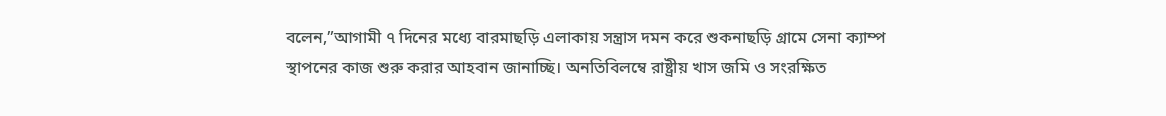বলেন,”আগামী ৭ দিনের মধ্যে বারমাছড়ি এলাকায় সন্ত্রাস দমন করে শুকনাছড়ি গ্রামে সেনা ক্যাম্প স্থাপনের কাজ শুরু করার আহবান জানাচ্ছি। অনতিবিলম্বে রাষ্ট্রীয় খাস জমি ও সংরক্ষিত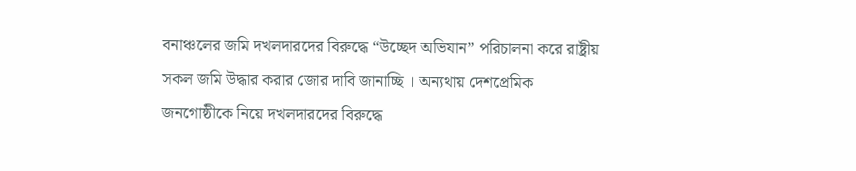বনাঞ্চলের জমি দখলদারদের বিরুদ্ধে “উচ্ছেদ অভিযান” পরিচালনা করে রাষ্ট্রীয় সকল জমি উদ্ধার করার জোর দাবি জানাচ্ছি । অন্যথায় দেশপ্রেমিক জনগোষ্ঠীকে নিয়ে দখলদারদের বিরুদ্ধে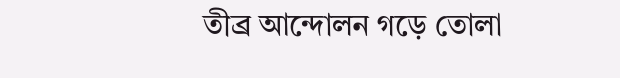তীব্র আন্দোলন গড়ে তোলা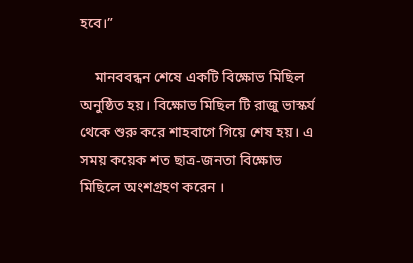হবে।”

    মানববন্ধন শেষে একটি বিক্ষোভ মিছিল অনুষ্ঠিত হয়। বিক্ষোভ মিছিল টি রাজু ভাস্কর্য থেকে শুরু করে শাহবাগে গিয়ে শেষ হয়। এ সময় কয়েক শত ছাত্র-জনতা বিক্ষোভ মিছিলে অংশগ্রহণ করেন ।